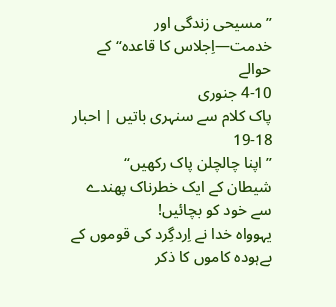”مسیحی زندگی اور خدمت—اِجلاس کا قاعدہ“ کے حوالے
4-10 جنوری
پاک کلام سے سنہری باتیں | احبار 18-19
”اپنا چالچلن پاک رکھیں“
شیطان کے ایک خطرناک پھندے سے خود کو بچائیں!
یہوواہ خدا نے اِردگِرد کی قوموں کے بےہودہ کاموں کا ذکر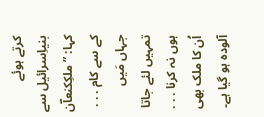کرتے ہوئے بنیاِسرائیل سے کہا: ”ملکِکنعاؔن کے سے کام . . . جہاں مَیں تمہیں لئے جاتا ہوں نہ کرنا . . . اُن کا ملک بھی آلودہ ہو گیا ہے۔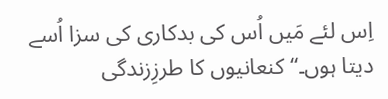اِس لئے مَیں اُس کی بدکاری کی سزا اُسے دیتا ہوں۔“ کنعانیوں کا طرزِزندگی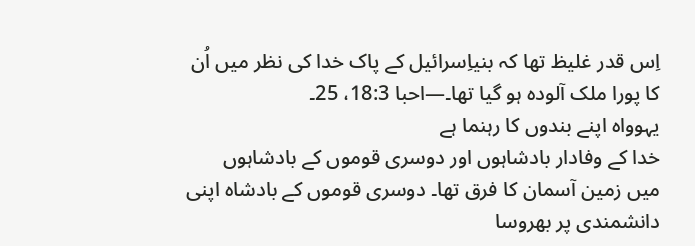اِس قدر غلیظ تھا کہ بنیاِسرائیل کے پاک خدا کی نظر میں اُن کا پورا ملک آلودہ ہو گیا تھا۔—احبا 18:3، 25۔
یہوواہ اپنے بندوں کا رہنما ہے
خدا کے وفادار بادشاہوں اور دوسری قوموں کے بادشاہوں میں زمین آسمان کا فرق تھا۔ دوسری قوموں کے بادشاہ اپنی دانشمندی پر بھروسا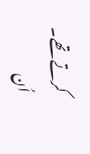کرتے تھے۔ اُن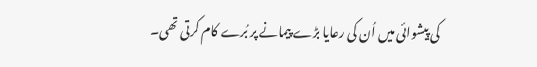کی پیشوائی میں اُن کی رعایا بڑے پیمانے پر بُرے کام کرتی تھی۔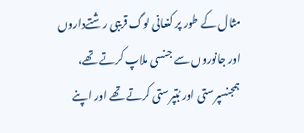مثال کے طور پر کنعانی لوگ قریبی رشتےداروں اور جانوروں سے جنسی ملاپ کرتے تھے، ہمجنسپرستی اور بُتپرستی کرتے تھے اور اپنے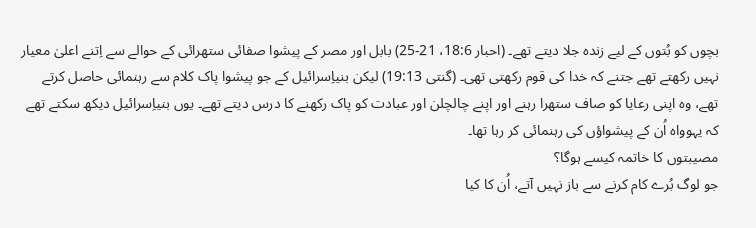بچوں کو بُتوں کے لیے زندہ جلا دیتے تھے۔ (احبار 18:6، 21-25) بابل اور مصر کے پیشوا صفائی ستھرائی کے حوالے سے اِتنے اعلیٰ معیار نہیں رکھتے تھے جتنے کہ خدا کی قوم رکھتی تھی۔ (گنتی 19:13) لیکن بنیاِسرائیل کے جو پیشوا پاک کلام سے رہنمائی حاصل کرتے تھے، وہ اپنی رعایا کو صاف ستھرا رہنے اور اپنے چالچلن اور عبادت کو پاک رکھنے کا درس دیتے تھے۔ یوں بنیاِسرائیل دیکھ سکتے تھے کہ یہوواہ اُن کے پیشواؤں کی رہنمائی کر رہا تھا۔
مصیبتوں کا خاتمہ کیسے ہوگا؟
جو لوگ بُرے کام کرنے سے باز نہیں آتے، اُن کا کیا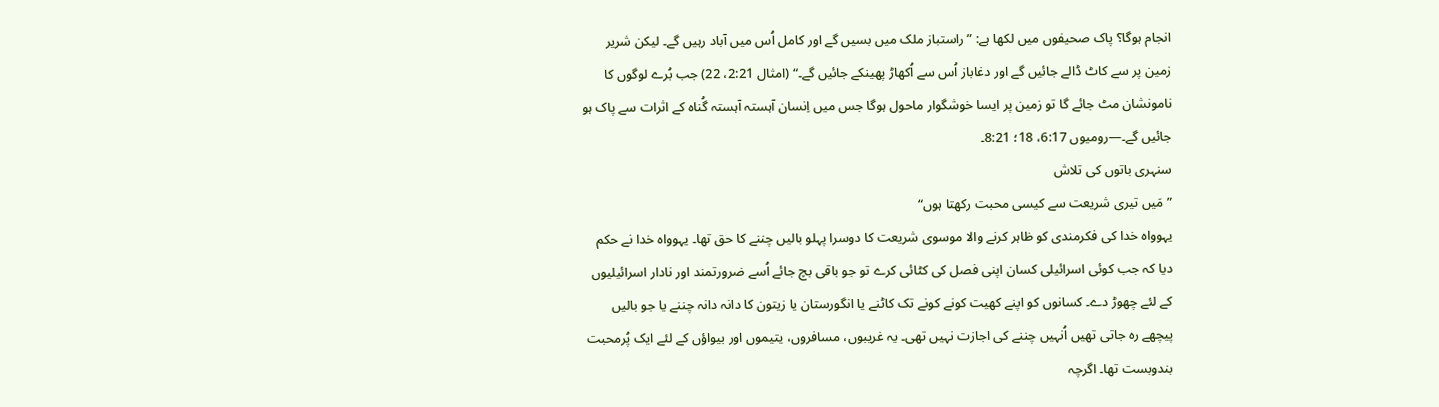انجام ہوگا؟ پاک صحیفوں میں لکھا ہے: ”راستباز ملک میں بسیں گے اور کامل اُس میں آباد رہیں گے۔ لیکن شریر زمین پر سے کاٹ ڈالے جائیں گے اور دغاباز اُس سے اُکھاڑ پھینکے جائیں گے۔“ (امثال 2:21، 22) جب بُرے لوگوں کا نامونشان مٹ جائے گا تو زمین پر ایسا خوشگوار ماحول ہوگا جس میں اِنسان آہستہ آہستہ گُناہ کے اثرات سے پاک ہو جائیں گے۔—رومیوں 6:17، 18؛ 8:21۔
سنہری باتوں کی تلاش
”مَیں تیری شریعت سے کیسی محبت رکھتا ہوں“
یہوواہ خدا کی فکرمندی کو ظاہر کرنے والا موسوی شریعت کا دوسرا پہلو بالیں چننے کا حق تھا۔ یہوواہ خدا نے حکم دیا کہ جب کوئی اسرائیلی کسان اپنی فصل کی کٹائی کرے تو جو باقی بچ جائے اُسے ضرورتمند اور نادار اسرائیلیوں کے لئے چھوڑ دے۔ کسانوں کو اپنے کھیت کونے کونے تک کاٹنے یا انگورستان یا زیتون کا دانہ دانہ چننے یا جو بالیں پیچھے رہ جاتی تھیں اُنہیں چننے کی اجازت نہیں تھی۔ یہ غریبوں، مسافروں، یتیموں اور بیواؤں کے لئے ایک پُرمحبت بندوبست تھا۔ اگرچہ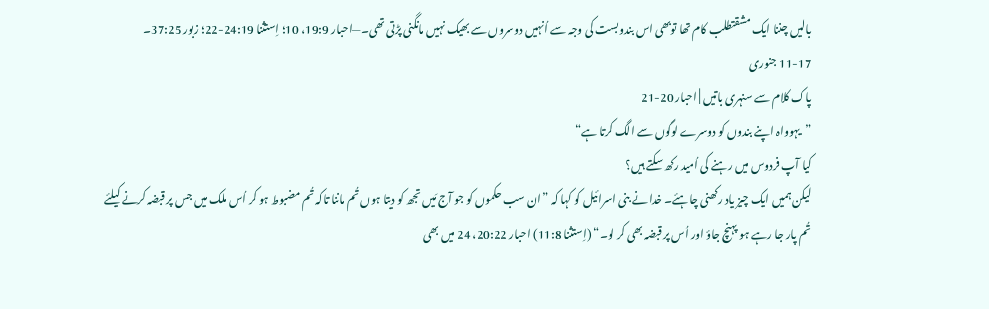بالیں چننا ایک مشقتطلب کام تھا توبھی اس بندوبست کی وجہ سے اُنہیں دوسروں سے بھیک نہیں مانگنی پڑتی تھی۔—احبار 19:9، 10؛ اِستثنا 24:19-22؛ زبور 37:25۔
11-17 جنوری
پاک کلام سے سنہری باتیں | احبار 20-21
”یہوواہ اپنے بندوں کو دوسرے لوگوں سے الگ کرتا ہے“
کیا آپ فردوس میں رہنے کی اُمید رکھ سکتے ہیں؟
لیکن ہمیں ایک چیز یاد رکھنی چاہئے۔ خدا نے بنی اسرائیل کو کہا کہ ”ان سب حکموں کو جو آج مَیں تجھ کو دیتا ہوں تُم ماننا تاکہ تُم مضبوط ہو کر اُس ملک میں جس پر قبضہ کرنے کیلئے تُم پار جا رہے ہو پہنچ جاؤ اور اُس پر قبضہ بھی کر لو۔“ (اِستثنا 11:8) احبار 20:22، 24 میں بھی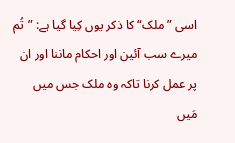اسی ”ملک“ کا ذکر یوں کِیا گیا ہے: ”تُم میرے سب آئین اور احکام ماننا اور ان پر عمل کرنا تاکہ وہ ملک جس میں مَیں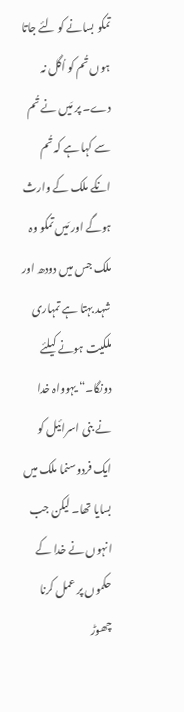تمکو بسانے کو لئے جاتا ہوں تُم کو اُگل نہ دے۔ پر مَیں نے تُم سے کہا ہے کہ تُم انکے ملک کے وارث ہوگے اور مَیں تمکو وہ ملک جس میں دودھ اور شہد بہتا ہے تمہاری ملکیت ہونے کیلئے دونگا۔“ یہوواہ خدا نے بنی اسرائیل کو ایک فردوسنما ملک میں بسایا تھا۔ لیکن جب انہوں نے خدا کے حکموں پر عمل کرنا چھوڑ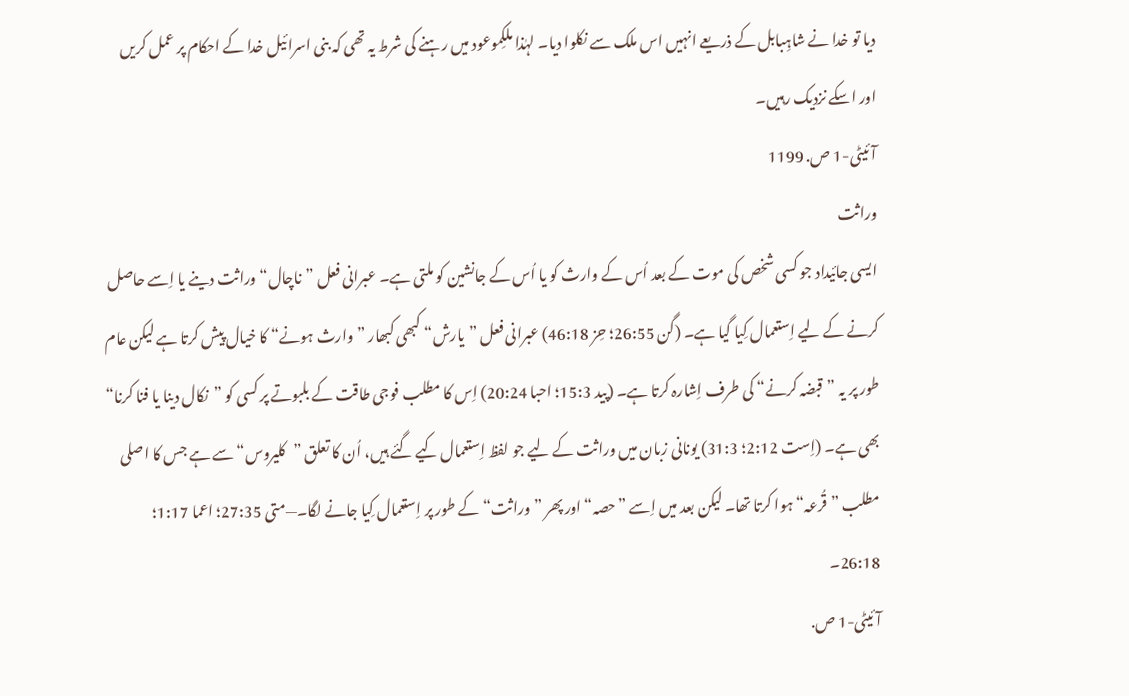دیا تو خدا نے شاہِبابل کے ذریعے انہیں اس ملک سے نکلوا دیا۔ لہٰذا ملکِموعود میں رہنے کی شرط یہ تھی کہ بنی اسرائیل خدا کے احکام پر عمل کریں اور اسکے نزدیک رہیں۔
آئیٹی-1 ص. 1199
وراثت
ایسی جائیداد جو کسی شخص کی موت کے بعد اُس کے وارث کو یا اُس کے جانشین کو ملتی ہے۔ عبرانی فعل ”ناچال“وراثت دینے یا اِسے حاصل کرنے کے لیے اِستعمال کِیا گیا ہے۔ (گن 26:55؛ حِز 46:18) عبرانی فعل ”یارش“ کبھی کبھار ”وارث ہونے“ کا خیال پیش کرتا ہے لیکن عام طور پر یہ ”قبضہ کرنے“ کی طرف اِشارہ کرتا ہے۔ (پید 15:3؛ احبا 20:24) اِس کا مطلب فوجی طاقت کے بلبوتے پر کسی کو ”نکال دینا یا فنا کرنا“ بھی ہے۔ (اِست 2:12؛ 31:3) یونانی زبان میں وراثت کے لیے جو لفظ اِستعمال کیے گئے ہیں، اُن کا تعلق ”کلیروس“ سے ہے جس کا اصلی مطلب ”قُرعہ“ ہوا کرتا تھا۔ لیکن بعد میں اِسے ”حصہ“ اور پھر ”وراثت“ کے طور پر اِستعمال کِیا جانے لگا۔—متی 27:35؛ اعما 1:17؛ 26:18۔
آئیٹی-1 ص.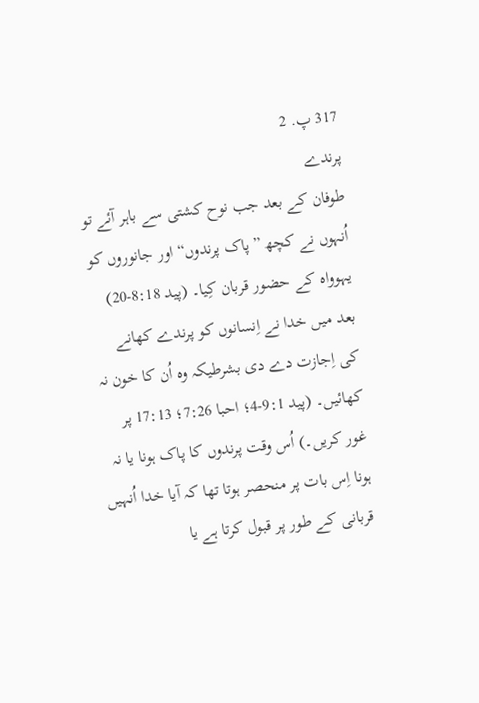317 پ. 2
پرندے
طوفان کے بعد جب نوح کشتی سے باہر آئے تو اُنہوں نے کچھ ”پاک پرندوں“ اور جانوروں کو یہوواہ کے حضور قربان کِیا۔ (پید 8:18-20) بعد میں خدا نے اِنسانوں کو پرندے کھانے کی اِجازت دے دی بشرطیکہ وہ اُن کا خون نہ کھائیں۔ (پید 9:1-4؛ احبا 7:26؛ 17:13 پر غور کریں۔) اُس وقت پرندوں کا پاک ہونا یا نہ ہونا اِس بات پر منحصر ہوتا تھا کہ آیا خدا اُنہیں قربانی کے طور پر قبول کرتا ہے یا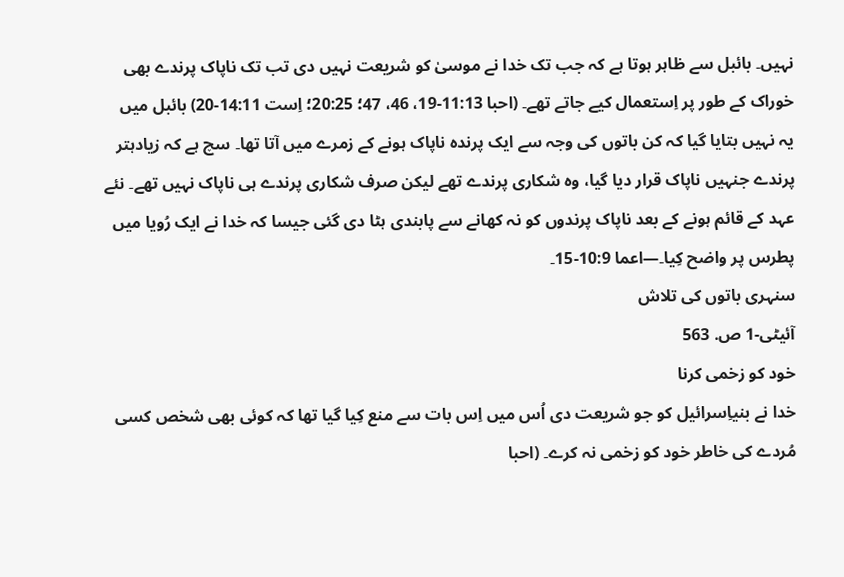نہیں۔ بائبل سے ظاہر ہوتا ہے کہ جب تک خدا نے موسیٰ کو شریعت نہیں دی تب تک ناپاک پرندے بھی خوراک کے طور پر اِستعمال کیے جاتے تھے۔ (احبا 11:13-19، 46، 47؛ 20:25؛ اِست 14:11-20) بائبل میں یہ نہیں بتایا گیا کہ کن باتوں کی وجہ سے ایک پرندہ ناپاک ہونے کے زمرے میں آتا تھا۔ سچ ہے کہ زیادہتر پرندے جنہیں ناپاک قرار دیا گیا، وہ شکاری پرندے تھے لیکن صرف شکاری پرندے ہی ناپاک نہیں تھے۔ نئے عہد کے قائم ہونے کے بعد ناپاک پرندوں کو نہ کھانے سے پابندی ہٹا دی گئی جیسا کہ خدا نے ایک رُویا میں پطرس پر واضح کِیا۔—اعما 10:9-15۔
سنہری باتوں کی تلاش
آئیٹی-1 ص. 563
خود کو زخمی کرنا
خدا نے بنیاِسرائیل کو جو شریعت دی اُس میں اِس بات سے منع کِیا گیا تھا کہ کوئی بھی شخص کسی مُردے کی خاطر خود کو زخمی نہ کرے۔ (احبا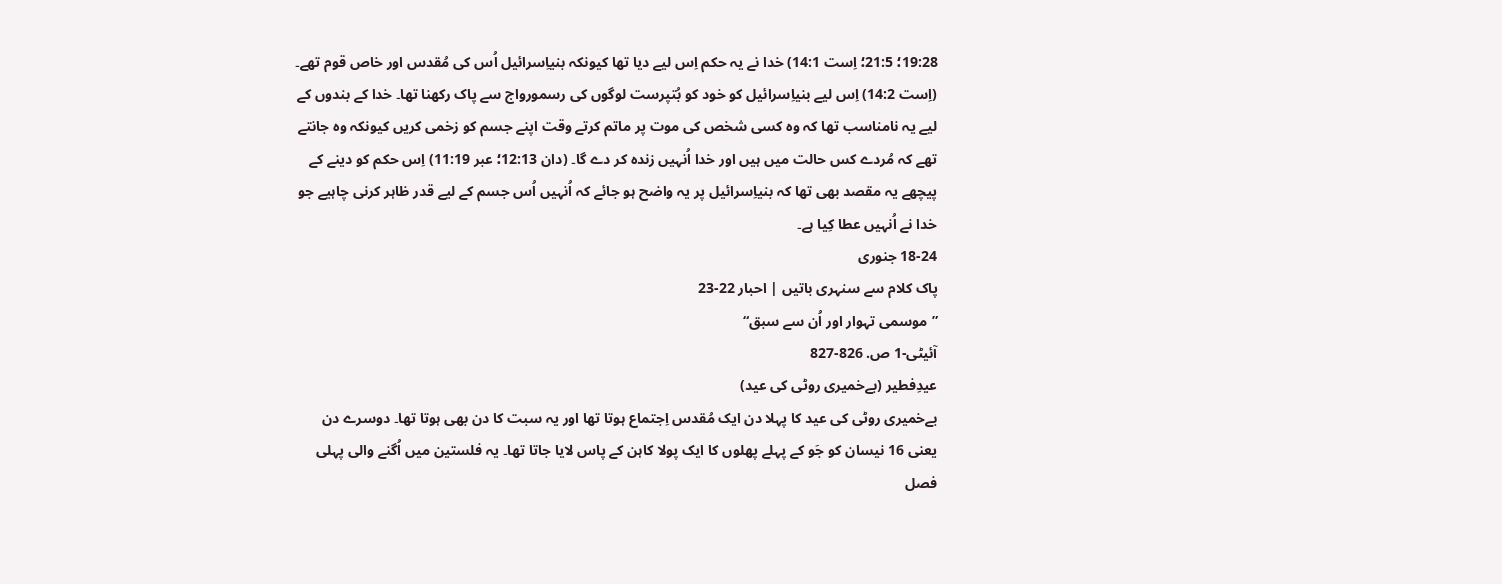19:28؛ 21:5؛ اِست 14:1) خدا نے یہ حکم اِس لیے دیا تھا کیونکہ بنیاِسرائیل اُس کی مُقدس اور خاص قوم تھے۔ (اِست 14:2) اِس لیے بنیاِسرائیل کو خود کو بُتپرست لوگوں کی رسمورواج سے پاک رکھنا تھا۔ خدا کے بندوں کے لیے یہ نامناسب تھا کہ وہ کسی شخص کی موت پر ماتم کرتے وقت اپنے جسم کو زخمی کریں کیونکہ وہ جانتے تھے کہ مُردے کس حالت میں ہیں اور خدا اُنہیں زندہ کر دے گا۔ (دان 12:13؛ عبر 11:19) اِس حکم کو دینے کے پیچھے یہ مقصد بھی تھا کہ بنیاِسرائیل پر یہ واضح ہو جائے کہ اُنہیں اُس جسم کے لیے قدر ظاہر کرنی چاہیے جو خدا نے اُنہیں عطا کِیا ہے۔
18-24 جنوری
پاک کلام سے سنہری باتیں | احبار 22-23
”موسمی تہوار اور اُن سے سبق“
آئیٹی-1 ص. 826-827
عیدِفطیر (بےخمیری روٹی کی عید)
بےخمیری روٹی کی عید کا پہلا دن ایک مُقدس اِجتماع ہوتا تھا اور یہ سبت کا دن بھی ہوتا تھا۔ دوسرے دن یعنی 16 نیسان کو جَو کے پہلے پھلوں کا ایک پولا کاہن کے پاس لایا جاتا تھا۔ یہ فلستین میں اُگنے والی پہلی فصل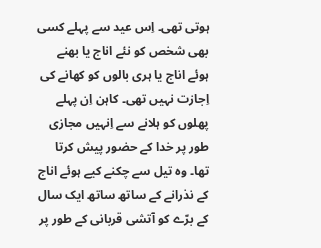ہوتی تھی۔ اِس عید سے پہلے کسی بھی شخص کو نئے اناج یا بھنے ہوئے اناج یا ہری بالوں کو کھانے کی اِجازت نہیں تھی۔ کاہن اِن پہلے پھلوں کو ہلانے سے اِنہیں مجازی طور پر خدا کے حضور پیش کرتا تھا۔ وہ تیل سے چکنے کیے ہوئے اناج کے نذرانے کے ساتھ ساتھ ایک سال کے برّے کو آتشی قربانی کے طور پر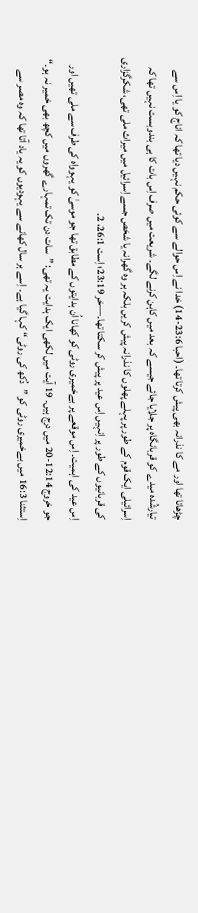چڑھاتا تھا اور مے کا نذرانہ بھی پیش کرتا تھا۔ (احبا 23:6-14) خدا نے اِس حوالے سے کوئی حکم نہیں دیا تھا کہ اناج کو یا اِس سے تیارشُدہ میدے کو قربانگاہ پر جلایا جائے جیسے کہ بعد میں کاہن کرنے لگے۔ شریعت میں صرف اِس بات کا ہی بندوبست نہیں تھا کہ اِسرائیلی ایک قوم کے طور پر پہلے پھلوں کا نذرانہ پیش کریں بلکہ ہر وہ گھرانہ یا شخص جسے اِسرائیل میں میراث ملی تھی، شکرگزاری کی قربانیوں کے طور پر اِنہیں اِس عید پر پیش کر سکتا تھا۔—خر 23:19؛ اِست 26:1، 2۔
اِس عید کی اہمیت۔ اِس موقعے پر بےخمیری روٹی کو کھانا اُن ہدایتوں کے مطابق تھا جو موسیٰ کو یہوواہ کی طرف سے ملی تھیں اور جو خروج 12:14-20 میں درج ہیں۔ 19 آیت میں لکھی ایک ہدایت یہ تھی: ”سات دن تک تمہارے گھروں میں کچھ بھی خمیر نہ ہو۔“ اِستثنا 16:3 میں بےخمیری روٹی کو ”دُکھ کی روٹی“ کہا گیا ہے۔ اِسے ہر سال کھانے سے یہودیوں کو یہ یاد آتا تھا کہ وہ مصر سے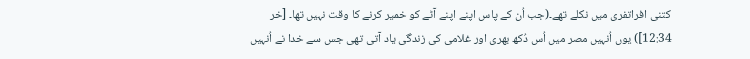کتنی افراتفری میں نکلے تھے۔(جب اُن کے پاس اپنے اپنے آٹے کو خمیر کرنے کا وقت نہیں تھا۔ [خر 12:34]) یوں اُنہیں مصر میں اُس دُکھ بھری اور غلامی کی زندگی یاد آتی تھی جس سے خدا نے اُنہیں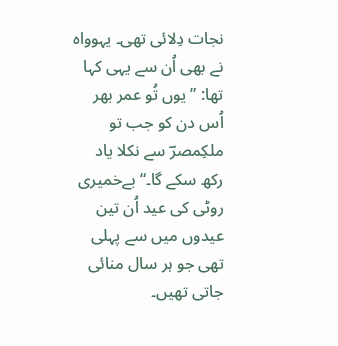نجات دِلائی تھی۔ یہوواہ نے بھی اُن سے یہی کہا تھا: ”یوں تُو عمر بھر اُس دن کو جب تو ملکِمصرؔ سے نکلا یاد رکھ سکے گا۔“ بےخمیری روٹی کی عید اُن تین عیدوں میں سے پہلی تھی جو ہر سال منائی جاتی تھیں۔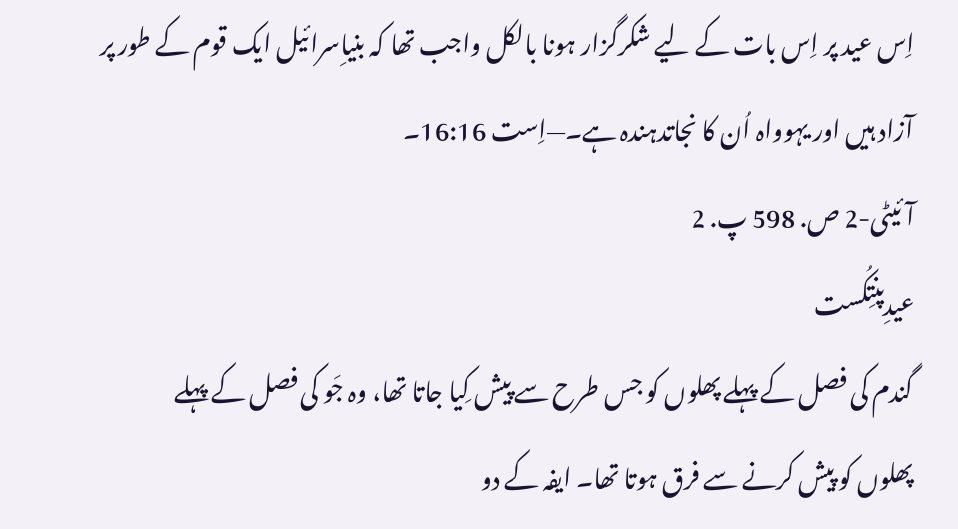اِس عید پر اِس بات کے لیے شکرگزار ہونا بالکل واجب تھا کہ بنیاِسرائیل ایک قوم کے طور پر آزاد ہیں اور یہوواہ اُن کا نجاتدہندہ ہے۔—اِست 16:16۔
آئیٹی-2 ص. 598 پ. 2
عیدِپنتِکُست
گندم کی فصل کے پہلے پھلوں کو جس طرح سے پیش کِیا جاتا تھا، وہ جَو کی فصل کے پہلے پھلوں کو پیش کرنے سے فرق ہوتا تھا۔ ایفہ کے دو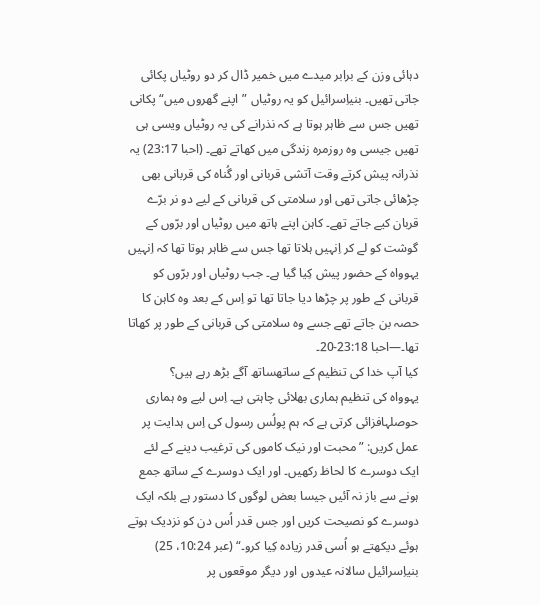دہائی وزن کے برابر میدے میں خمیر ڈال کر دو روٹیاں پکائی جاتی تھیں۔ بنیاِسرائیل کو یہ روٹیاں ”اپنے گھروں میں“ پکانی تھیں جس سے ظاہر ہوتا ہے کہ نذرانے کی یہ روٹیاں ویسی ہی تھیں جیسی وہ روزمرہ زندگی میں کھاتے تھے۔ (احبا 23:17) یہ نذرانہ پیش کرتے وقت آتشی قربانی اور گُناہ کی قربانی بھی چڑھائی جاتی تھی اور سلامتی کی قربانی کے لیے دو نر برّے قربان کیے جاتے تھے۔ کاہن اپنے ہاتھ میں روٹیاں اور برّوں کے گوشت کو لے کر اِنہیں ہلاتا تھا جس سے ظاہر ہوتا تھا کہ اِنہیں یہوواہ کے حضور پیش کِیا گیا ہے۔ جب روٹیاں اور برّوں کو قربانی کے طور پر چڑھا دیا جاتا تھا تو اِس کے بعد وہ کاہن کا حصہ بن جاتے تھے جسے وہ سلامتی کی قربانی کے طور پر کھاتا تھا۔—احبا 23:18-20۔
کیا آپ خدا کی تنظیم کے ساتھساتھ آگے بڑھ رہے ہیں؟
یہوواہ کی تنظیم ہماری بھلائی چاہتی ہے۔ اِس لیے وہ ہماری حوصلہافزائی کرتی ہے کہ ہم پولُس رسول کی اِس ہدایت پر عمل کریں: ”محبت اور نیک کاموں کی ترغیب دینے کے لئے ایک دوسرے کا لحاظ رکھیں۔ اور ایک دوسرے کے ساتھ جمع ہونے سے باز نہ آئیں جیسا بعض لوگوں کا دستور ہے بلکہ ایک دوسرے کو نصیحت کریں اور جس قدر اُس دن کو نزدیک ہوتے ہوئے دیکھتے ہو اُسی قدر زیادہ کِیا کرو۔“ (عبر 10:24، 25) بنیاِسرائیل سالانہ عیدوں اور دیگر موقعوں پر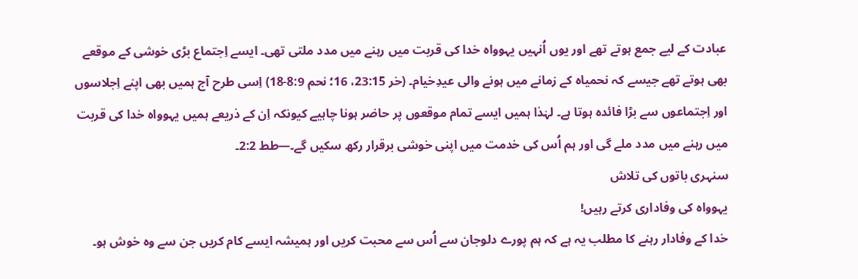عبادت کے لیے جمع ہوتے تھے اور یوں اُنہیں یہوواہ خدا کی قربت میں رہنے میں مدد ملتی تھی۔ ایسے اِجتماع بڑی خوشی کے موقعے بھی ہوتے تھے جیسے کہ نحمیاہ کے زمانے میں ہونے والی عیدِخیام۔ (خر 23:15، 16؛ نحم 8:9-18) اِسی طرح آج ہمیں بھی اپنے اِجلاسوں اور اِجتماعوں سے بڑا فائدہ ہوتا ہے۔ لہٰذا ہمیں ایسے تمام موقعوں پر حاضر ہونا چاہیے کیونکہ اِن کے ذریعے ہمیں یہوواہ خدا کی قربت میں رہنے میں مدد ملے گی اور ہم اُس کی خدمت میں اپنی خوشی برقرار رکھ سکیں گے۔—طط 2:2۔
سنہری باتوں کی تلاش
یہوواہ کی وفاداری کرتے رہیں!
خدا کے وفادار رہنے کا مطلب یہ ہے کہ ہم پورے دلوجان سے اُس سے محبت کریں اور ہمیشہ ایسے کام کریں جن سے وہ خوش ہو۔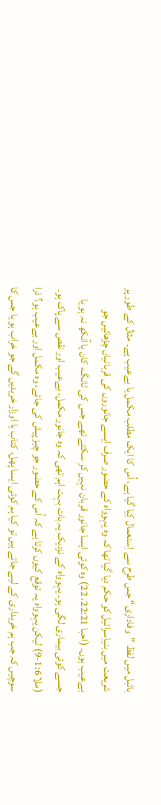بائبل میں لفظ ”وفاداری“ جس طرح سے اِستعمال کِیا گیا ہے، اُس کا ایک مطلب مکمل یا بےعیب ہے۔ مثال کے طور پر شریعت میں بنیاِسرائیل کو حکم دیا گیا تھا کہ وہ یہوواہ کے حضور صرف ایسے جانوروں کی قربانیاں چڑھائیں جو بےعیب ہوں۔ (احبا 22:21، 22) وہ کوئی ایسا جانور قربان نہیں کر سکتے تھے جس کی ٹانگ، کان یا آنکھ نہ ہو یا جسے کوئی بیماری لگی ہو۔ یہوواہ کے نزدیک یہ بات بہت اہم تھی کہ وہ جانور مکمل، بےعیب اور نقص سے پاک ہو۔ (ملا 1:6-9) لیکن یہوواہ یہ توقع کیوں کرتا ہے کہ اُس کے حضور جو چیز پیش کی جائے، وہ مکمل اور بےعیب ہو؟ ذرا سوچیں کہ جب ہم خریداری کے لیے جاتے ہیں تو کیا ہم کوئی ایسا پھل، کتاب یا اوزار خریدیں گے جو خراب ہو یا جس کا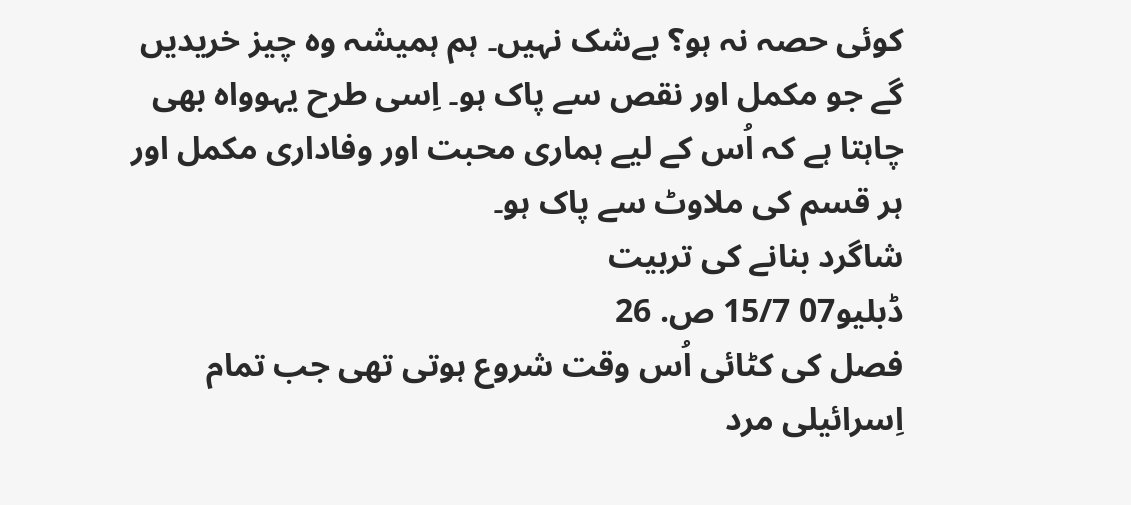کوئی حصہ نہ ہو؟ بےشک نہیں۔ ہم ہمیشہ وہ چیز خریدیں گے جو مکمل اور نقص سے پاک ہو۔ اِسی طرح یہوواہ بھی چاہتا ہے کہ اُس کے لیے ہماری محبت اور وفاداری مکمل اور ہر قسم کی ملاوٹ سے پاک ہو۔
شاگرد بنانے کی تربیت
ڈبلیو07 15/7 ص. 26
فصل کی کٹائی اُس وقت شروع ہوتی تھی جب تمام اِسرائیلی مرد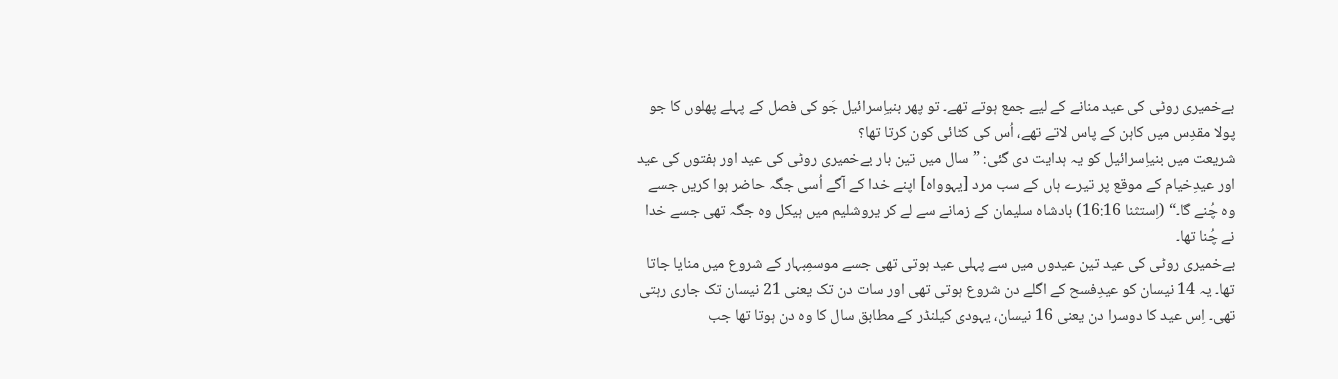بےخمیری روٹی کی عید منانے کے لیے جمع ہوتے تھے۔ تو پھر بنیاِسرائیل جَو کی فصل کے پہلے پھلوں کا جو پولا مقدِس میں کاہن کے پاس لاتے تھے، اُس کی کٹائی کون کرتا تھا؟
شریعت میں بنیاِسرائیل کو یہ ہدایت دی گئی: ”سال میں تین بار بےخمیری روٹی کی عید اور ہفتوں کی عید اور عیدِخیام کے موقع پر تیرے ہاں کے سب مرد [یہوواہ] اپنے خدا کے آگے اُسی جگہ حاضر ہوا کریں جسے وہ چُنے گا۔“ (اِستثنا 16:16) بادشاہ سلیمان کے زمانے سے لے کر یروشلیم میں ہیکل وہ جگہ تھی جسے خدا نے چُنا تھا۔
بےخمیری روٹی کی عید تین عیدوں میں سے پہلی عید ہوتی تھی جسے موسمِبہار کے شروع میں منایا جاتا تھا۔ یہ 14 نیسان کو عیدِفسح کے اگلے دن شروع ہوتی تھی اور سات دن تک یعنی 21 نیسان تک جاری رہتی تھی۔ اِس عید کا دوسرا دن یعنی 16 نیسان، یہودی کیلنڈر کے مطابق سال کا وہ دن ہوتا تھا جب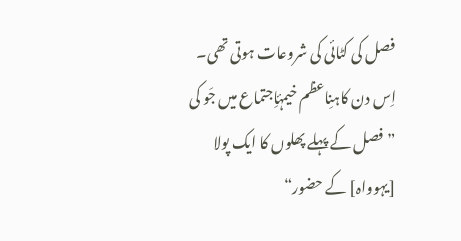فصل کی کٹائی کی شروعات ہوتی تھی۔ اِس دن کاہنِاعظم خیمۂاِجتماع میں جَو کی ”فصل کے پہلے پھلوں کا ایک پولا [یہوواہ] کے حضور“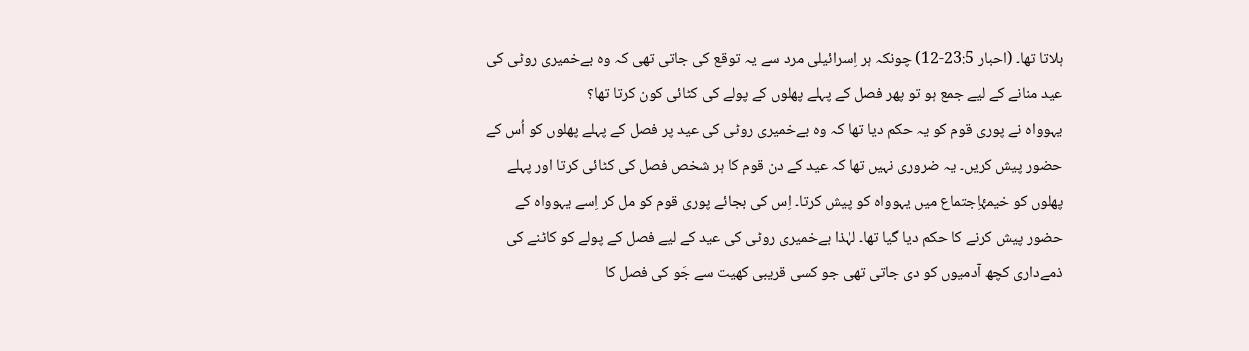ہلاتا تھا۔ (احبار 23:5-12) چونکہ ہر اِسرائیلی مرد سے یہ توقع کی جاتی تھی کہ وہ بےخمیری روٹی کی عید منانے کے لیے جمع ہو تو پھر فصل کے پہلے پھلوں کے پولے کی کٹائی کون کرتا تھا؟
یہوواہ نے پوری قوم کو یہ حکم دیا تھا کہ وہ بےخمیری روٹی کی عید پر فصل کے پہلے پھلوں کو اُس کے حضور پیش کریں۔ یہ ضروری نہیں تھا کہ عید کے دن قوم کا ہر شخص فصل کی کٹائی کرتا اور پہلے پھلوں کو خیمۂاِجتماع میں یہوواہ کو پیش کرتا۔ اِس کی بجائے پوری قوم کو مل کر اِسے یہوواہ کے حضور پیش کرنے کا حکم دیا گیا تھا۔ لہٰذا بےخمیری روٹی کی عید کے لیے فصل کے پولے کو کاٹنے کی ذمےداری کچھ آدمیوں کو دی جاتی تھی جو کسی قریبی کھیت سے جَو کی فصل کا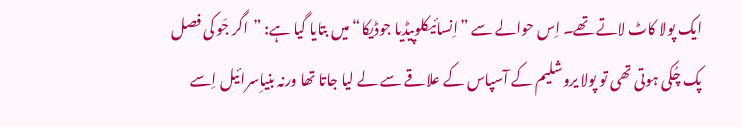ایک پولا کاٹ لاتے تھے۔ اِس حوالے سے ”اِنسائیکلوپیڈیا جوڈیکا“ میں بتایا گیا ہے: ”اگر جَو کی فصل پک چُکی ہوتی تھی تو پولا یروشلیم کے آسپاس کے علاقے سے لے لیا جاتا تھا ورنہ بنیاِسرائیل اِسے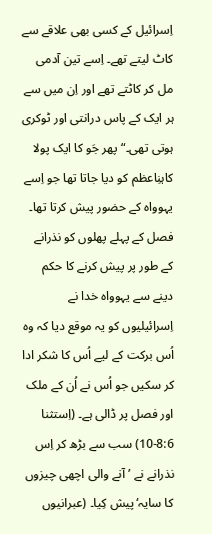اِسرائیل کے کسی بھی علاقے سے کاٹ لیتے تھے۔ اِسے تین آدمی مل کر کاٹتے تھے اور اِن میں سے ہر ایک کے پاس درانتی اور ٹوکری ہوتی تھی۔“ پھر جَو کا ایک پولا کاہنِاعظم کو دیا جاتا تھا جو اِسے یہوواہ کے حضور پیش کرتا تھا۔
فصل کے پہلے پھلوں کو نذرانے کے طور پر پیش کرنے کا حکم دینے سے یہوواہ خدا نے اِسرائیلیوں کو یہ موقع دیا کہ وہ اُس برکت کے لیے اُس کا شکر ادا کر سکیں جو اُس نے اُن کے ملک اور فصل پر ڈالی ہے۔ (اِستثنا 8:6-10) سب سے بڑھ کر اِس نذرانے نے ’آنے والی اچھی چیزوں کا سایہ‘پیش کِیا۔ (عبرانیوں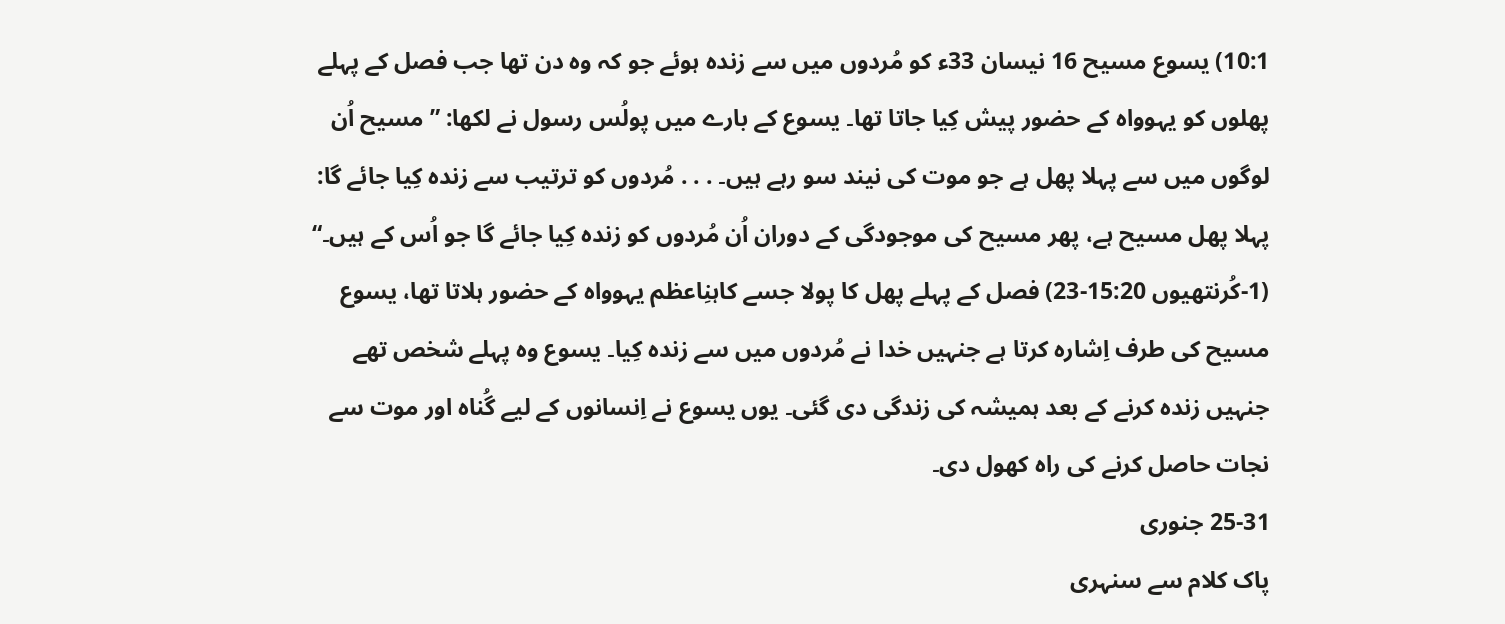10:1) یسوع مسیح 16 نیسان 33ء کو مُردوں میں سے زندہ ہوئے جو کہ وہ دن تھا جب فصل کے پہلے پھلوں کو یہوواہ کے حضور پیش کِیا جاتا تھا۔ یسوع کے بارے میں پولُس رسول نے لکھا: ”مسیح اُن لوگوں میں سے پہلا پھل ہے جو موت کی نیند سو رہے ہیں۔ . . . مُردوں کو ترتیب سے زندہ کِیا جائے گا: پہلا پھل مسیح ہے، پھر مسیح کی موجودگی کے دوران اُن مُردوں کو زندہ کِیا جائے گا جو اُس کے ہیں۔“ (1-کُرنتھیوں 15:20-23) فصل کے پہلے پھل کا پولا جسے کاہنِاعظم یہوواہ کے حضور ہلاتا تھا، یسوع مسیح کی طرف اِشارہ کرتا ہے جنہیں خدا نے مُردوں میں سے زندہ کِیا۔ یسوع وہ پہلے شخص تھے جنہیں زندہ کرنے کے بعد ہمیشہ کی زندگی دی گئی۔ یوں یسوع نے اِنسانوں کے لیے گُناہ اور موت سے نجات حاصل کرنے کی راہ کھول دی۔
25-31 جنوری
پاک کلام سے سنہری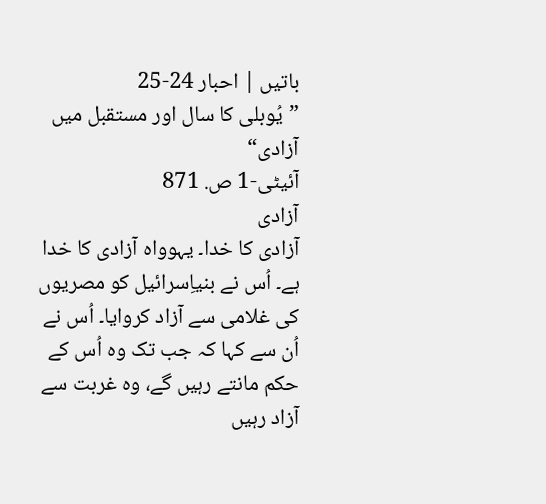باتیں | احبار 24-25
”یُوبلی کا سال اور مستقبل میں آزادی“
آئیٹی-1 ص. 871
آزادی
آزادی کا خدا۔ یہوواہ آزادی کا خدا ہے۔ اُس نے بنیاِسرائیل کو مصریوں کی غلامی سے آزاد کروایا۔ اُس نے اُن سے کہا کہ جب تک وہ اُس کے حکم مانتے رہیں گے، وہ غربت سے آزاد رہیں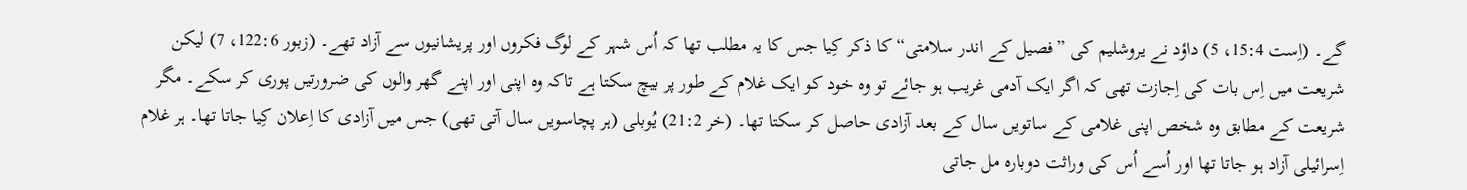گے۔ (اِست 15:4، 5) داؤد نے یروشلیم کی ”فصیل کے اندر سلامتی“ کا ذکر کِیا جس کا یہ مطلب تھا کہ اُس شہر کے لوگ فکروں اور پریشانیوں سے آزاد تھے۔ (زبور 122:6، 7) لیکن شریعت میں اِس بات کی اِجازت تھی کہ اگر ایک آدمی غریب ہو جائے تو وہ خود کو ایک غلام کے طور پر بیچ سکتا ہے تاکہ وہ اپنی اور اپنے گھر والوں کی ضرورتیں پوری کر سکے۔ مگر شریعت کے مطابق وہ شخص اپنی غلامی کے ساتویں سال کے بعد آزادی حاصل کر سکتا تھا۔ (خر 21:2) یُوبلی (ہر پچاسویں سال آتی تھی) جس میں آزادی کا اِعلان کِیا جاتا تھا۔ ہر غلام اِسرائیلی آزاد ہو جاتا تھا اور اُسے اُس کی وراثت دوبارہ مل جاتی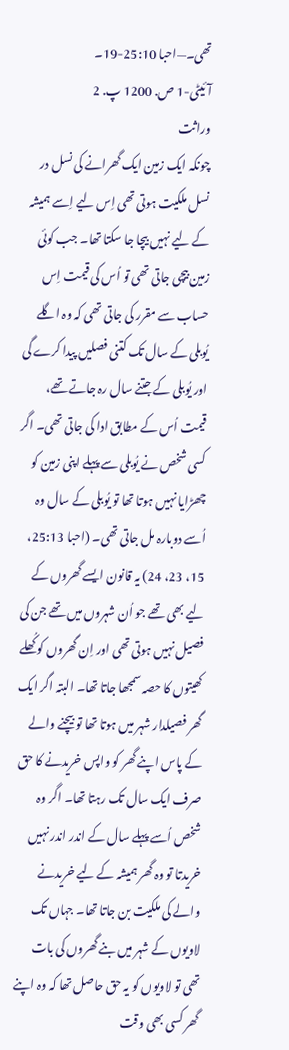تھی۔—احبا 25:10-19۔
آئیٹی-1 ص. 1200 پ. 2
وراثت
چونکہ ایک زمین ایک گھرانے کی نسل در نسل ملکیت ہوتی تھی اِس لیے اِسے ہمیشہ کے لیے نہیں بیچا جا سکتا تھا۔ جب کوئی زمین بیچی جاتی تھی تو اُس کی قیمت اِس حساب سے مقرر کی جاتی تھی کہ وہ اگلے یُوبلی کے سال تک کتنی فصلیں پیدا کرے گی اور یُوبلی کے جتنے سال رہ جاتے تھے، قیمت اُس کے مطابق ادا کی جاتی تھی۔ اگر کسی شخص نے یُوبلی سے پہلے اپنی زمین کو چھڑایا نہیں ہوتا تھا تو یُوبلی کے سال وہ اُسے دوبارہ مل جاتی تھی۔ (احبا 25:13، 15، 23، 24) یہ قانون ایسے گھروں کے لیے بھی تھے جو اُن شہروں میں تھے جن کی فصیل نہیں ہوتی تھی اور اِن گھروں کو کُھلے کھیتوں کا حصہ سمجھا جاتا تھا۔ البتہ اگر ایک گھر فصیلدار شہر میں ہوتا تھا تو بیچنے والے کے پاس اپنے گھر کو واپس خریدنے کا حق صرف ایک سال تک رہتا تھا۔ اگر وہ شخص اُسے پہلے سال کے اندر اندر نہیں خریدتا تو وہ گھر ہمیشہ کے لیے خریدنے والے کی ملکیت بن جاتا تھا۔ جہاں تک لاویوں کے شہر میں بنے گھروں کی بات تھی تو لاویوں کو یہ حق حاصل تھا کہ وہ اپنے گھر کسی بھی وقت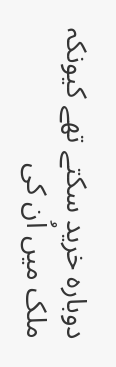دوبارہ خرید سکتے تھے کیونکہ ملک میں اُن کی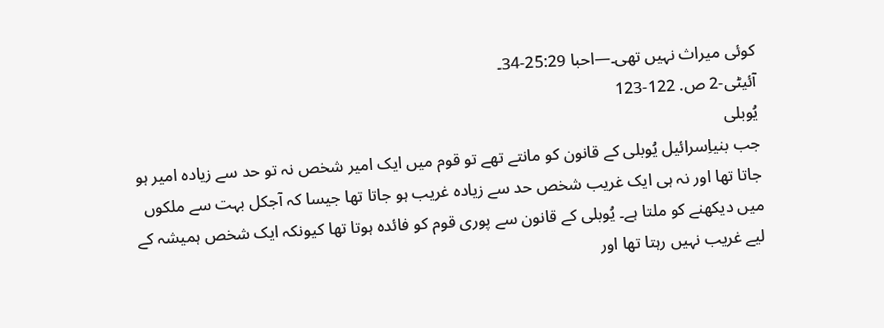کوئی میراث نہیں تھی۔—احبا 25:29-34۔
آئیٹی-2 ص. 122-123
یُوبلی
جب بنیاِسرائیل یُوبلی کے قانون کو مانتے تھے تو قوم میں ایک امیر شخص نہ تو حد سے زیادہ امیر ہو جاتا تھا اور نہ ہی ایک غریب شخص حد سے زیادہ غریب ہو جاتا تھا جیسا کہ آجکل بہت سے ملکوں میں دیکھنے کو ملتا ہے۔ یُوبلی کے قانون سے پوری قوم کو فائدہ ہوتا تھا کیونکہ ایک شخص ہمیشہ کے لیے غریب نہیں رہتا تھا اور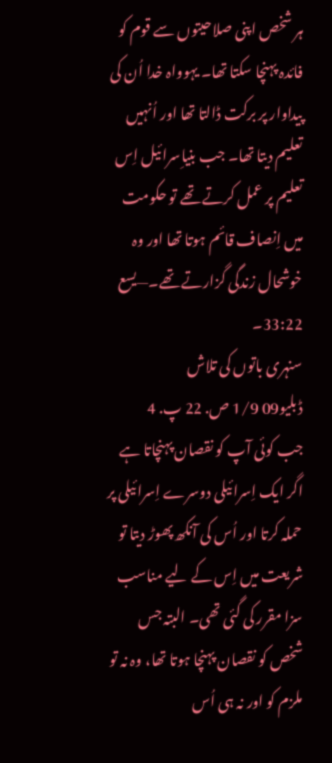ہر شخص اپنی صلاحیتوں سے قوم کو فائدہ پہنچا سکتا تھا۔ یہوواہ خدا اُن کی پیداوار پر برکت ڈالتا تھا اور اُنہیں تعلیم دیتا تھا۔ جب بنیاِسرائیل اِس تعلیم پر عمل کرتے تھے تو حکومت میں اِنصاف قائم ہوتا تھا اور وہ خوشحال زندگی گزارتے تھے۔—یسع 33:22۔
سنہری باتوں کی تلاش
ڈبلیو09 1/9 ص. 22 پ. 4
جب کوئی آپ کو نقصان پہنچاتا ہے
اگر ایک اِسرائیلی دوسرے اِسرائیلی پر حملہ کرتا اور اُس کی آنکھ پھوڑ دیتا تو شریعت میں اِس کے لیے مناسب سزا مقرر کی گئی تھی۔ البتہ جس شخص کو نقصان پہنچا ہوتا تھا، وہ نہ تو ملزم کو اور نہ ہی اُس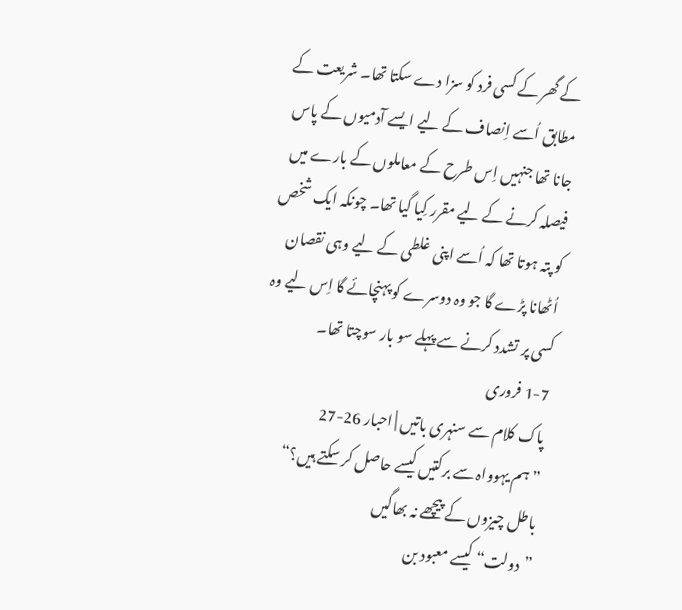کے گھر کے کسی فرد کو سزا دے سکتا تھا۔ شریعت کے مطابق اُسے اِنصاف کے لیے ایسے آدمیوں کے پاس جانا تھا جنہیں اِس طرح کے معاملوں کے بارے میں فیصلہ کرنے کے لیے مقرر کِیا گیا تھا۔ چونکہ ایک شخص کو پتہ ہوتا تھا کہ اُسے اپنی غلطی کے لیے وہی نقصان اُٹھانا پڑے گا جو وہ دوسرے کو پہنچائے گا اِس لیے وہ کسی پر تشدد کرنے سے پہلے سو بار سوچتا تھا۔
1-7 فروری
پاک کلام سے سنہری باتیں | احبار 26-27
”ہم یہوواہ سے برکتیں کیسے حاصل کر سکتے ہیں؟“
باطل چیزوں کے پیچھے نہ بھاگیں
”دولت“ کیسے معبود بن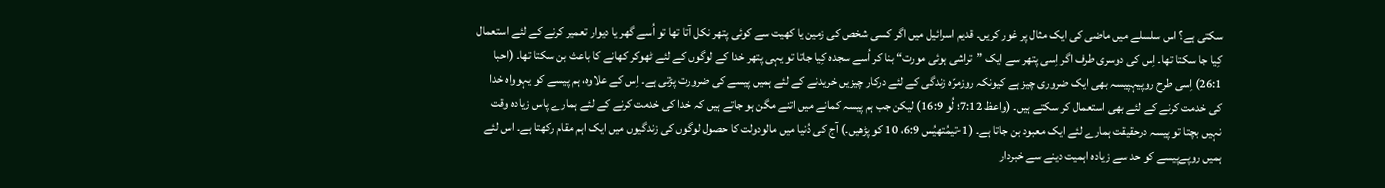سکتی ہے؟ اس سلسلے میں ماضی کی ایک مثال پر غور کریں۔ قدیم اسرائیل میں اگر کسی شخص کی زمین یا کھیت سے کوئی پتھر نکل آتا تھا تو اُسے گھر یا دیوار تعمیر کرنے کے لئے استعمال کِیا جا سکتا تھا۔ اِس کی دوسری طرف اگر اِسی پتھر سے ایک ”تراشی ہوئی مورت“ بنا کر اُسے سجدہ کِیا جاتا تو یہی پتھر خدا کے لوگوں کے لئے ٹھوکر کھانے کا باعث بن سکتا تھا۔ (احبا 26:1) اِسی طرح روپیہپیسہ بھی ایک ضروری چیز ہے کیونکہ روزمرّہ زندگی کے لئے درکار چیزیں خریدنے کے لئے ہمیں پیسے کی ضرورت پڑتی ہے۔ اِس کے علاوہ، ہم پیسے کو یہوواہ خدا کی خدمت کرنے کے لئے بھی استعمال کر سکتے ہیں۔ (واعظ 7:12؛ لُو 16:9) لیکن جب ہم پیسہ کمانے میں اتنے مگن ہو جاتے ہیں کہ خدا کی خدمت کرنے کے لئے ہمارے پاس زیادہ وقت نہیں بچتا تو پیسہ درحقیقت ہمارے لئے ایک معبود بن جاتا ہے۔ (1-تیمُتھیُس 6:9، 10 کو پڑھیں۔) آج کی دُنیا میں مالودولت کا حصول لوگوں کی زندگیوں میں ایک اہم مقام رکھتا ہے۔ اس لئے ہمیں روپےپیسے کو حد سے زیادہ اہمیت دینے سے خبردار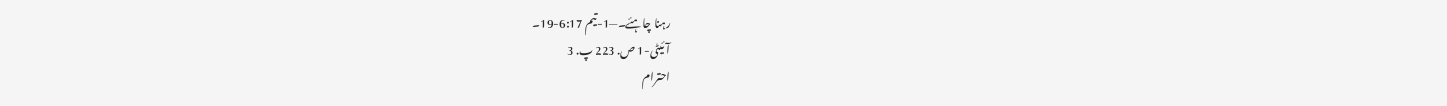رہنا چاہئے۔—1-تیم 6:17-19۔
آئیٹی-1 ص. 223 پ. 3
احترام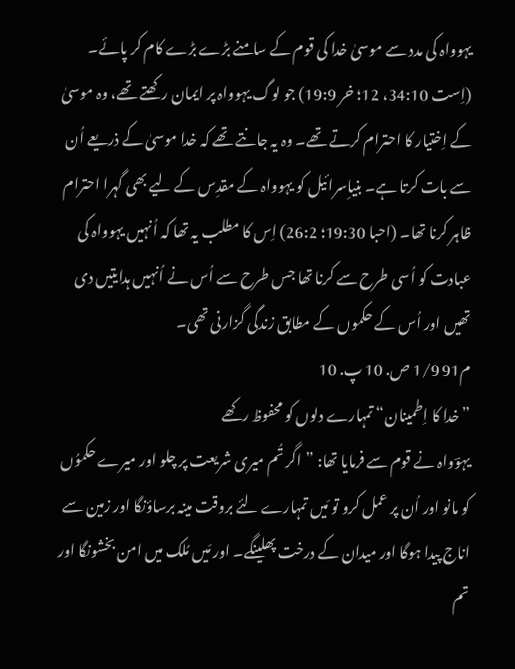یہوواہ کی مدد سے موسیٰ خدا کی قوم کے سامنے بڑے بڑے کام کر پائے۔ (اِست 34:10، 12؛ خر 19:9) جو لوگ یہوواہ پر ایمان رکھتے تھے، وہ موسیٰ کے اِختیار کا احترام کرتے تھے۔ وہ یہ جانتے تھے کہ خدا موسیٰ کے ذریعے اُن سے بات کرتا ہے۔ بنیاِسرائیل کو یہوواہ کے مقدِس کے لیے بھی گہرا احترام ظاہر کرنا تھا۔ (احبا 19:30؛ 26:2) اِس کا مطلب یہ تھا کہ اُنہیں یہوواہ کی عبادت کو اُسی طرح سے کرنا تھا جس طرح سے اُس نے اُنہیں ہدایتیں دی تھیں اور اُس کے حکموں کے مطابق زندگی گزارنی تھی۔
م91 1/9 ص. 10 پ. 10
”خدا کا اِطمینان“ تمہارے دلوں کو محفوظ رکھے
یہوؔواہ نے قوم سے فرمایا تھا: ”اگر تُم میری شریعت پر چلو اور میرے حکموُں کو مانو اور اُن پر عمل کرو تو مَیں تمہارے لئے بروقت مینہ برساؤنگا اور زمین سے اناج پیدا ہوگا اور میدان کے درخت پھلینگے۔ اور مَیں مُلک میں امن بخشونگا اور تم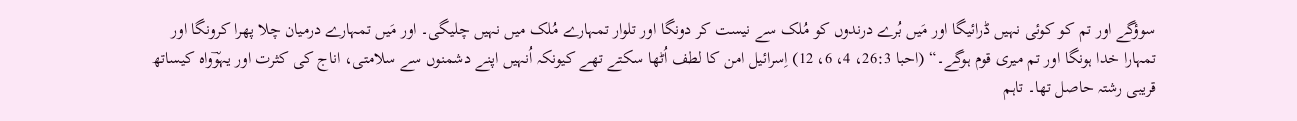سوؤگے اور تم کو کوئی نہیں ڈرائیگا اور مَیں بُرے درندوں کو مُلک سے نیست کر دونگا اور تلوار تمہارے مُلک میں نہیں چلیگی۔ اور مَیں تمہارے درمیان چلا پھرا کرونگا اور تمہارا خدا ہونگا اور تم میری قوم ہوگے۔“ (احبا 26:3، 4، 6، 12) اِسرائیل امن کا لطف اُٹھا سکتے تھے کیونکہ اُنہیں اپنے دشمنوں سے سلامتی، اناج کی کثرت اور یہوؔواہ کیساتھ قریبی رشتہ حاصل تھا۔ تاہم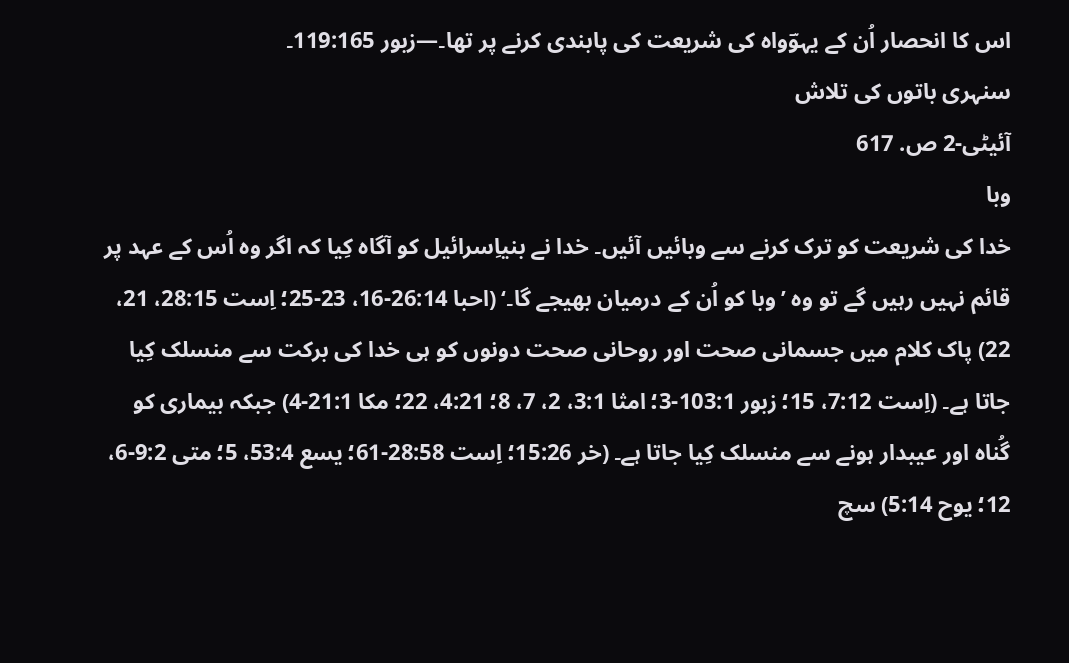اس کا انحصار اُن کے یہوؔواہ کی شریعت کی پابندی کرنے پر تھا۔—زبور 119:165۔
سنہری باتوں کی تلاش
آئیٹی-2 ص. 617
وبا
خدا کی شریعت کو ترک کرنے سے وبائیں آئیں۔ خدا نے بنیاِسرائیل کو آگاہ کِیا کہ اگر وہ اُس کے عہد پر قائم نہیں رہیں گے تو وہ ’وبا کو اُن کے درمیان بھیجے گا۔‘ (احبا 26:14-16، 23-25؛ اِست 28:15، 21، 22) پاک کلام میں جسمانی صحت اور روحانی صحت دونوں کو ہی خدا کی برکت سے منسلک کِیا جاتا ہے۔ (اِست 7:12، 15؛ زبور 103:1-3؛ امثا 3:1، 2، 7، 8؛ 4:21، 22؛ مکا 21:1-4) جبکہ بیماری کو گُناہ اور عیبدار ہونے سے منسلک کِیا جاتا ہے۔ (خر 15:26؛ اِست 28:58-61؛ یسع 53:4، 5؛ متی 9:2-6، 12؛ یوح 5:14) سچ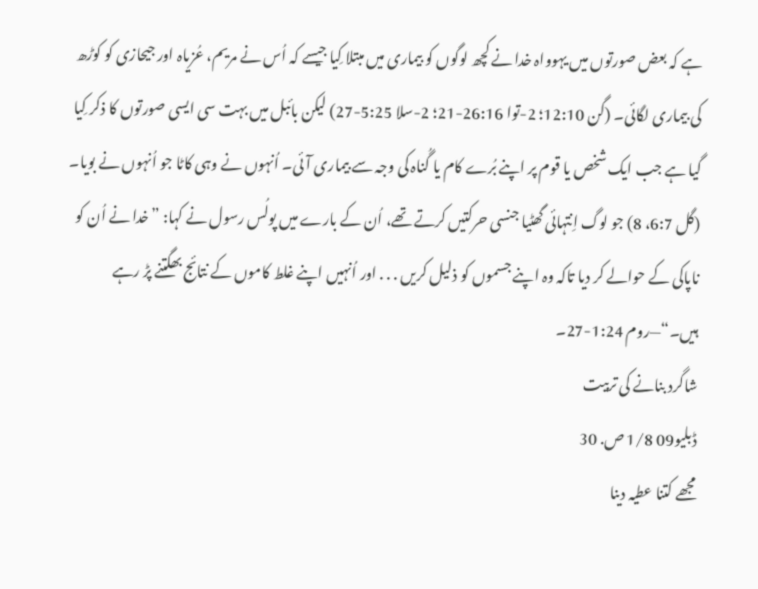ہے کہ بعض صورتوں میں یہوواہ خدا نے کچھ لوگوں کو بیماری میں مبتلا کِیا جیسے کہ اُس نے مریم، عُزیاہ اور جیحازی کو کوڑھ کی بیماری لگائی۔ (گن 12:10؛ 2-توا 26:16-21؛ 2-سلا 5:25-27) لیکن بائبل میں بہت سی ایسی صورتوں کا ذکر کِیا گیا ہے جب ایک شخص یا قوم پر اپنے بُرے کام یا گُناہ کی وجہ سے بیماری آئی۔ اُنہوں نے وہی کاٹا جو اُنہوں نے بویا۔ (گل 6:7، 8) جو لوگ اِنتہائی گھٹیا جنسی حرکتیں کرتے تھے، اُن کے بارے میں پولُس رسول نے کہا: ”خدا نے اُن کو ناپاکی کے حوالے کر دیا تاکہ وہ اپنے جسموں کو ذلیل کریں . . . اور اُنہیں اپنے غلط کاموں کے نتائج بھگتنے پڑ رہے ہیں۔“—روم 1:24-27۔
شاگرد بنانے کی تربیت
ڈبلیو09 1/8 ص. 30
مجھے کتنا عطیہ دینا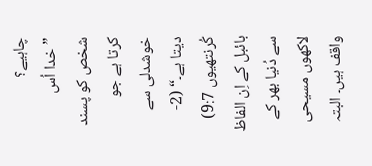چاہیے؟
”خدا اُس شخص کو پسند کرتا ہے جو خوشدلی سے دیتا ہے۔“ (2-کُرنتھیوں 9:7) بائبل کے اِن الفاظ سے دُنیا بھر کے لاکھوں مسیحی واقف ہیں۔ البتہ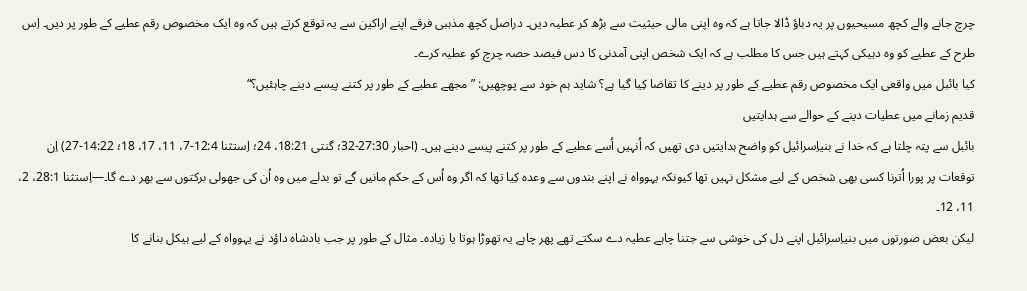چرچ جانے والے کچھ مسیحیوں پر یہ دباؤ ڈالا جاتا ہے کہ وہ اپنی مالی حیثیت سے بڑھ کر عطیہ دیں۔ دراصل کچھ مذہبی فرقے اپنے اراکین سے یہ توقع کرتے ہیں کہ وہ ایک مخصوص رقم عطیے کے طور پر دیں۔ اِس طرح کے عطیے کو وہ دہیکی کہتے ہیں جس کا مطلب ہے کہ ایک شخص اپنی آمدنی کا دس فیصد حصہ چرچ کو عطیہ کرے۔
کیا بائبل میں واقعی ایک مخصوص رقم عطیے کے طور پر دینے کا تقاضا کِیا گیا ہے؟ شاید ہم خود سے پوچھیں: ”مجھے عطیے کے طور پر کتنے پیسے دینے چاہئیں؟“
قدیم زمانے میں عطیات دینے کے حوالے سے ہدایتیں
بائبل سے پتہ چلتا ہے کہ خدا نے بنیاِسرائیل کو واضح ہدایتیں دی تھیں کہ اُنہیں اُسے عطیے کے طور پر کتنے پیسے دینے ہیں۔ (احبار 27:30-32؛ گنتی 18:21، 24؛ اِستثنا 12:4-7، 11، 17، 18؛ 14:22-27) اِن توقعات پر پورا اُترنا کسی بھی شخص کے لیے مشکل نہیں تھا کیونکہ یہوواہ نے اپنے بندوں سے وعدہ کِیا تھا کہ اگر وہ اُس کے حکم مانیں گے تو بدلے میں وہ اُن کی جھولی برکتوں سے بھر دے گا۔—اِستثنا 28:1، 2، 11، 12۔
لیکن بعض صورتوں میں بنیاِسرائیل اپنے دل کی خوشی سے جتنا چاہے عطیہ دے سکتے تھے پھر چاہے یہ تھوڑا ہوتا یا زیادہ۔ مثال کے طور پر جب بادشاہ داؤد نے یہوواہ کے لیے ہیکل بنانے کا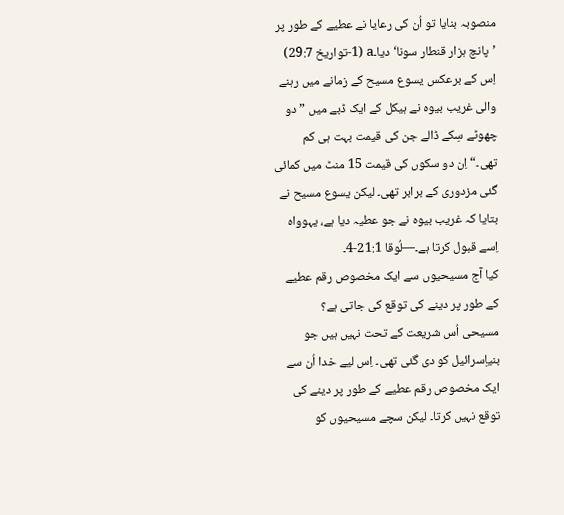منصوبہ بنایا تو اُن کی رعایا نے عطیے کے طور پر ’پانچ ہزار قنطار سونا‘دیا۔a (1-تواریخ 29:7) اِس کے برعکس یسوع مسیح کے زمانے میں رہنے والی غریب بیوہ نے ہیکل کے ایک ڈبے میں ”دو چھوٹے سِکے ڈالے جن کی قیمت بہت ہی کم تھی۔“ اِن دو سکوں کی قیمت 15 منٹ میں کمائی گئی مزدوری کے برابر تھی۔ لیکن یسوع مسیح نے بتایا کہ غریب بیوہ نے جو عطیہ دیا ہے، یہوواہ اِسے قبول کرتا ہے۔—لُوقا 21:1-4۔
کیا آج مسیحیوں سے ایک مخصوص رقم عطیے کے طور پر دینے کی توقع کی جاتی ہے؟
مسیحی اُس شریعت کے تحت نہیں ہیں جو بنیاِسرائیل کو دی گئی تھی۔ اِس لیے خدا اُن سے ایک مخصوص رقم عطیے کے طور پر دینے کی توقع نہیں کرتا۔ لیکن سچے مسیحیوں کو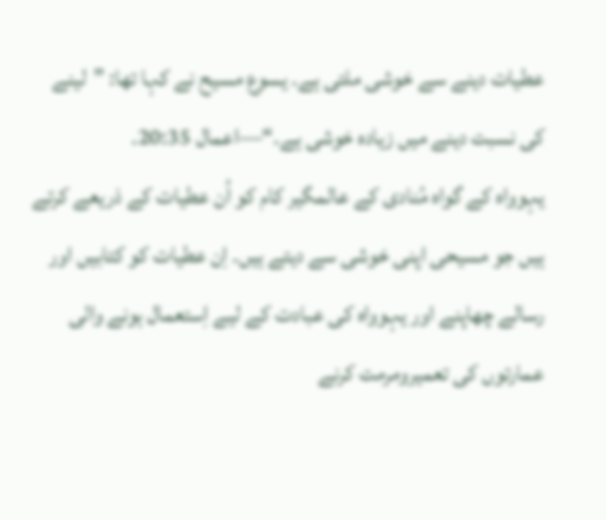عطیات دینے سے خوشی ملتی ہے۔ یسوع مسیح نے کہا تھا: ”لینے کی نسبت دینے میں زیادہ خوشی ہے۔“—اعمال 20:35۔
یہوواہ کے گواہ مُنادی کے عالمگیر کام کو اُن عطیات کے ذریعے کرتے ہیں جو مسیحی اپنی خوشی سے دیتے ہیں۔ اِن عطیات کو کتابیں اور رسالے چھاپنے اور یہوواہ کی عبادت کے لیے اِستعمال ہونے والی عمارتوں کی تعمیرومرمت کرنے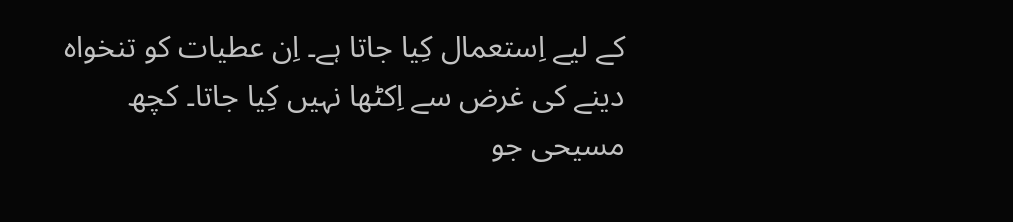کے لیے اِستعمال کِیا جاتا ہے۔ اِن عطیات کو تنخواہ دینے کی غرض سے اِکٹھا نہیں کِیا جاتا۔ کچھ مسیحی جو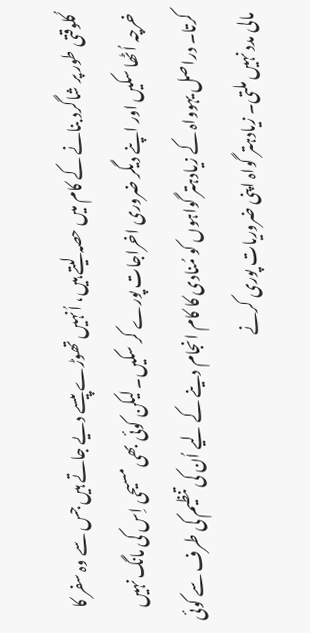کُلوقتی طور پر شاگرد بنانے کے کام میں حصہ لیتے ہیں، اُنہیں تھوڑے پیسے دیے جاتے ہیں جس سے وہ سفر کا خرچہ اُٹھا سکیں اور اپنے دیگر ضروری اخراجات پورے کر سکیں۔ لیکن کوئی بھی مسیحی اِس کی مانگ نہیں کرتا۔ دراصل یہوواہ کے زیادہتر گواہوں کو مُنادی کا کام انجام دینے کے لیے اُن کی تنظیم کی طرف سے کوئی مالی مدد نہیں ملتی۔ زیادہتر گواہ اپنی ضروریات پوری کرنے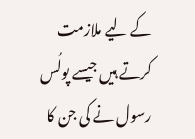کے لیے ملازمت کرتے ہیں جیسے پولُس رسول نے کی جن کا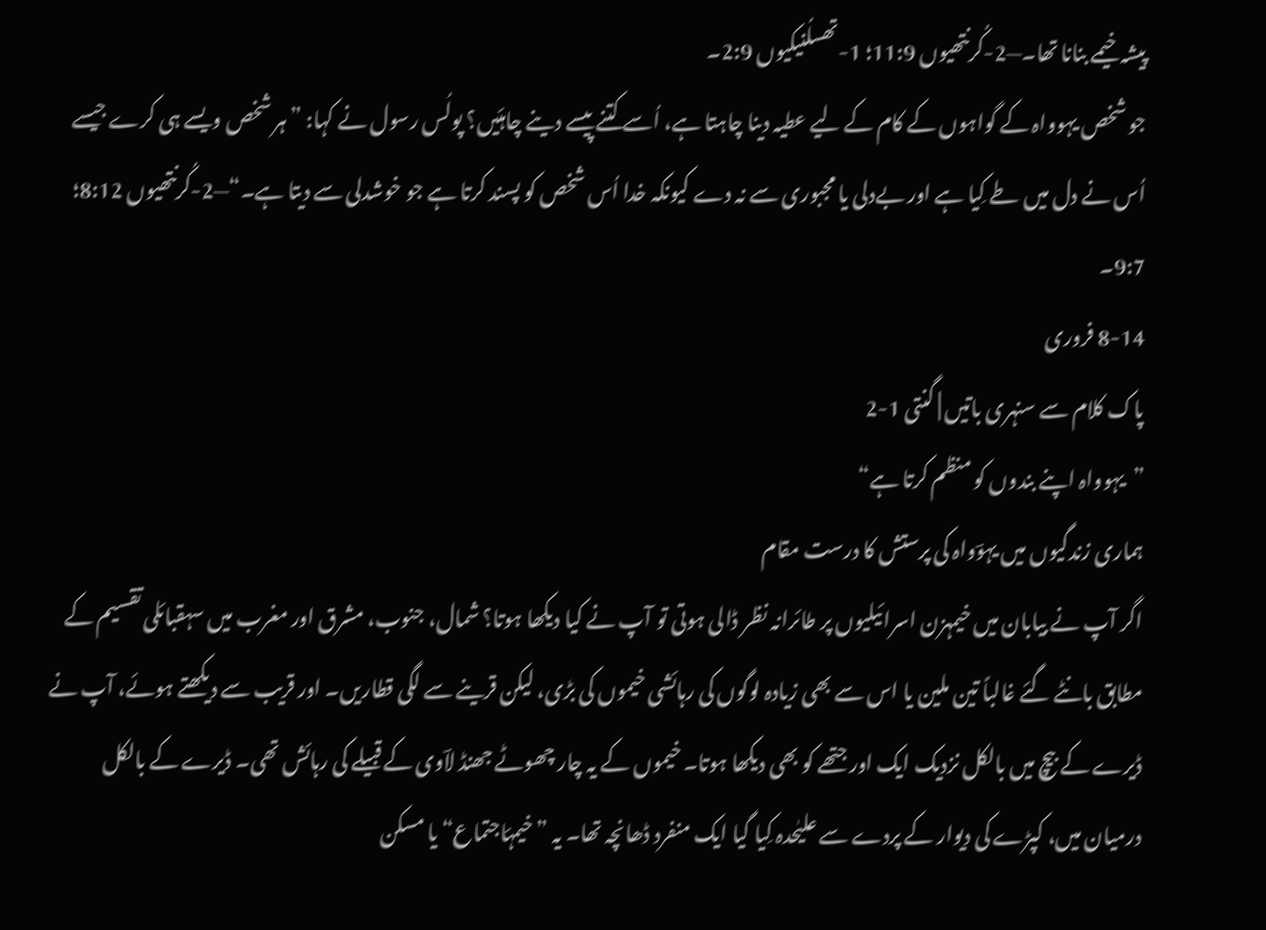پیشہ خیمے بنانا تھا۔—2-کُرنتھیوں 11:9؛ 1-تھسلُنیکیوں 2:9۔
جو شخص یہوواہ کے گواہوں کے کام کے لیے عطیہ دینا چاہتا ہے، اُسے کتنے پیسے دینے چاہئیں؟ پولُس رسول نے کہا: ”ہر شخص ویسے ہی کرے جیسے اُس نے دل میں طے کِیا ہے اور بےدلی یا مجبوری سے نہ دے کیونکہ خدا اُس شخص کو پسند کرتا ہے جو خوشدلی سے دیتا ہے۔“—2-کُرنتھیوں 8:12؛ 9:7۔
8-14 فروری
پاک کلام سے سنہری باتیں | گنتی 1-2
”یہوواہ اپنے بندوں کو منظم کرتا ہے“
ہماری زندگیوں میں یہوؔواہ کی پرستش کا درست مقام
اگر آپ نے بیابان میں خیمہزن اسرائیلیوں پر طائرانہ نظر ڈالی ہوتی تو آپ نے کیا دیکھا ہوتا؟ شمال، جنوب، مشرق اور مغرب میں سہقبائلی تقسیم کے مطابق بانٹے گئے غالباً تین ملین یا اس سے بھی زیادہ لوگوں کی رہائشی خیموں کی بڑی، لیکن قرینے سے لگی قطاریں۔ اور قریب سے دیکھتے ہوئے، آپ نے ڈیرے کے بیچ میں بالکل نزدیک ایک اور جتھے کو بھی دیکھا ہوتا۔ خیموں کے یہ چار چھوٹے جھنڈ لاؔوی کے قبیلے کی رہائش تھی۔ ڈیرے کے بالکل درمیان میں، کپڑے کی دیوار کے پردے سے علیٰحدہ کِیا گیا ایک منفرد ڈھانچہ تھا۔ یہ ”خیمۂاجتماع“ یا مسکن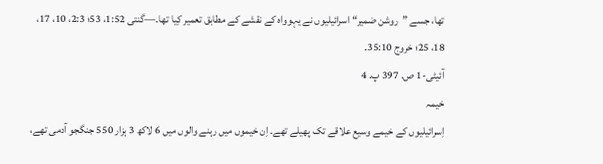تھا، جسے ”روشن ضمیر“ اسرائیلیوں نے یہوواہ کے نقشے کے مطابق تعمیر کِیا تھا۔—گنتی 1:52، 53؛ 2:3، 10، 17، 18، 25؛ خروج 35:10۔
آئیٹی-1 ص. 397 پ. 4
خیمہ
اِسرائیلیوں کے خیمے وسیع علاقے تک پھیلے تھے۔ اِن خیموں میں رہنے والوں میں 6 لاکھ 3 ہزار 550 جنگجو آدمی تھے،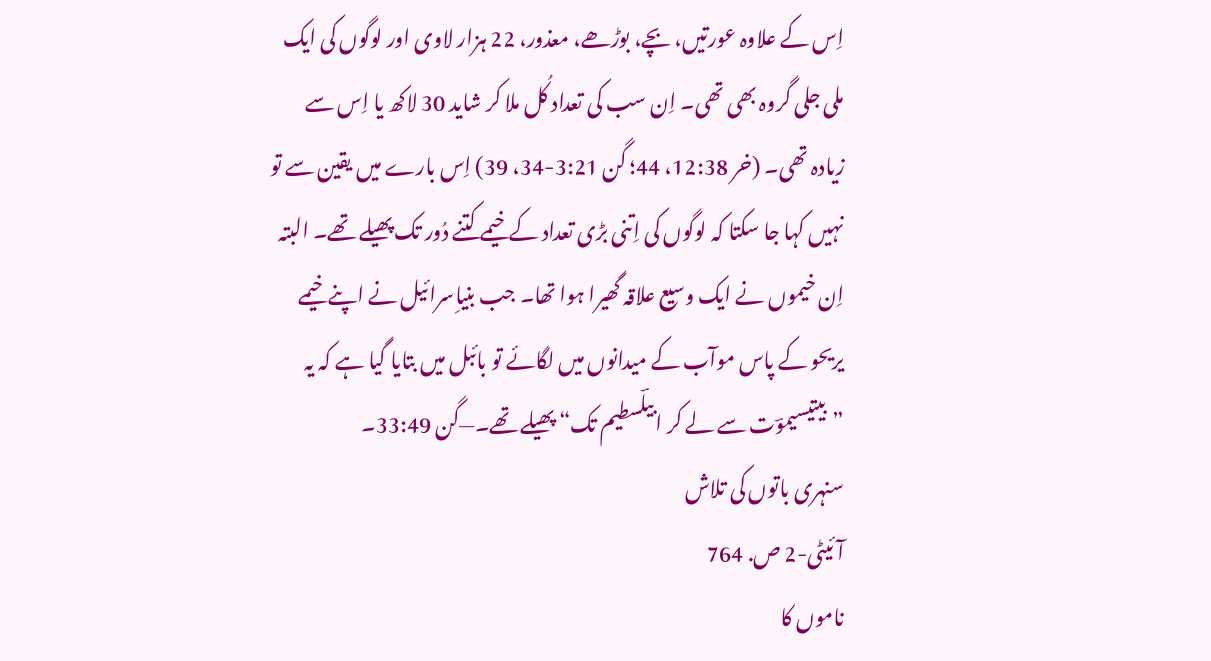اِس کے علاوہ عورتیں، بچے، بوڑھے، معذور، 22 ہزار لاوی اور لوگوں کی ایک ملی جلی گروہ بھی تھی۔ اِن سب کی تعداد کُل ملا کر شاید 30 لاکھ یا اِس سے زیادہ تھی۔ (خر 12:38، 44؛ گن 3:21-34، 39) اِس بارے میں یقین سے تو نہیں کہا جا سکتا کہ لوگوں کی اِتنی بڑی تعداد کے خیمے کتنے دُور تک پھیلے تھے۔ البتہ اِن خیموں نے ایک وسیع علاقہ گھیرا ہوا تھا۔ جب بنیاِسرائیل نے اپنے خیمے یریحو کے پاس موآب کے میدانوں میں لگائے تو بائبل میں بتایا گیا ہے کہ یہ ”بیتیسیموؔت سے لے کر ابیلؔسطیم تک“ پھیلے تھے۔—گن 33:49۔
سنہری باتوں کی تلاش
آئیٹی-2 ص. 764
ناموں کا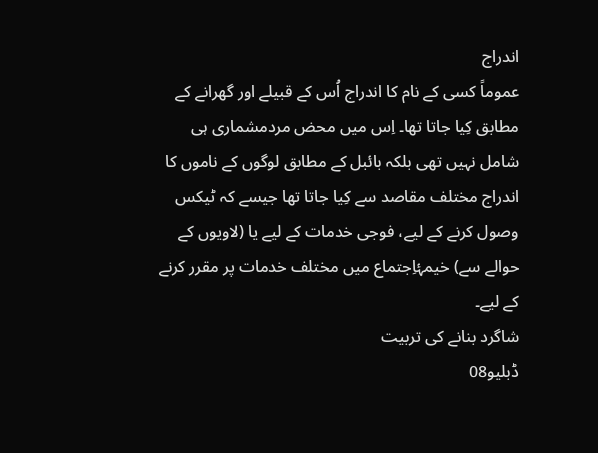اندراج
عموماً کسی کے نام کا اندراج اُس کے قبیلے اور گھرانے کے مطابق کِیا جاتا تھا۔ اِس میں محض مردمشماری ہی شامل نہیں تھی بلکہ بائبل کے مطابق لوگوں کے ناموں کا اندراج مختلف مقاصد سے کِیا جاتا تھا جیسے کہ ٹیکس وصول کرنے کے لیے، فوجی خدمات کے لیے یا (لاویوں کے حوالے سے) خیمۂاِجتماع میں مختلف خدمات پر مقرر کرنے کے لیے۔
شاگرد بنانے کی تربیت
ڈبلیو08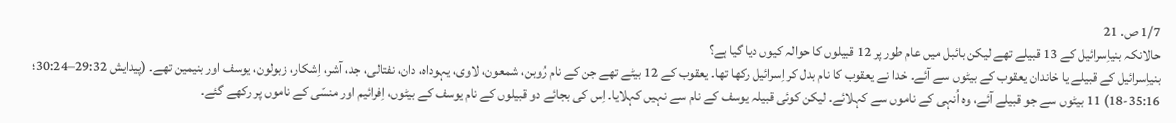1/7 ص. 21
حالانکہ بنیاِسرائیل کے 13 قبیلے تھے لیکن بائبل میں عام طور پر 12 قبیلوں کا حوالہ کیوں دیا گیا ہے؟
بنیاِسرائیل کے قبیلے یا خاندان یعقوب کے بیٹوں سے آئے۔ خدا نے یعقوب کا نام بدل کر اِسرائیل رکھا تھا۔ یعقوب کے 12 بیٹے تھے جن کے نام رُوبن، شمعون، لاوی، یہوداہ، دان، نفتالی، جد، آشر، اِشکار، زبولون، یوسف اور بنیمین تھے۔ (پیدایش 29:32–30:24؛ 35:16-18) 11 بیٹوں سے جو قبیلے آئے، وہ اُنہی کے ناموں سے کہلائے۔ لیکن کوئی قبیلہ یوسف کے نام سے نہیں کہلایا۔ اِس کی بجائے دو قبیلوں کے نام یوسف کے بیٹوں، اِفرائیم اور منسّی کے ناموں پر رکھے گئے۔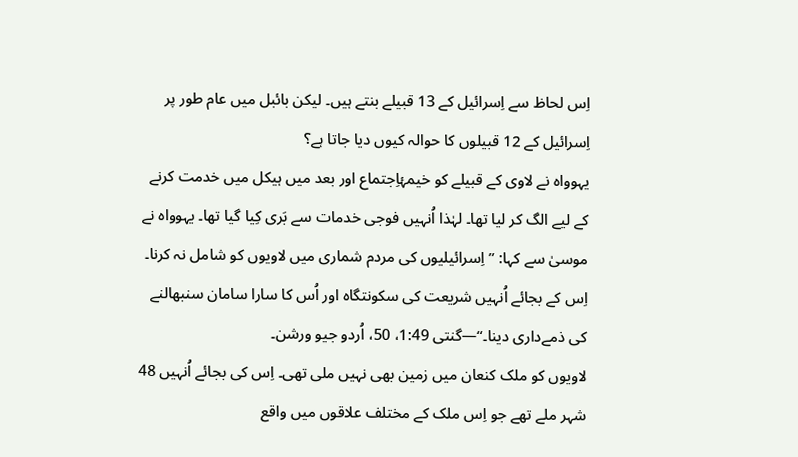اِس لحاظ سے اِسرائیل کے 13 قبیلے بنتے ہیں۔ لیکن بائبل میں عام طور پر اِسرائیل کے 12 قبیلوں کا حوالہ کیوں دیا جاتا ہے؟
یہوواہ نے لاوی کے قبیلے کو خیمۂاِجتماع اور بعد میں ہیکل میں خدمت کرنے کے لیے الگ کر لیا تھا۔ لہٰذا اُنہیں فوجی خدمات سے بَری کِیا گیا تھا۔ یہوواہ نے موسیٰ سے کہا: ”اِسرائیلیوں کی مردم شماری میں لاویوں کو شامل نہ کرنا۔ اِس کے بجائے اُنہیں شریعت کی سکونتگاہ اور اُس کا سارا سامان سنبھالنے کی ذمےداری دینا۔“—گنتی 1:49، 50، اُردو جیو ورشن۔
لاویوں کو ملک کنعان میں زمین بھی نہیں ملی تھی۔ اِس کی بجائے اُنہیں 48 شہر ملے تھے جو اِس ملک کے مختلف علاقوں میں واقع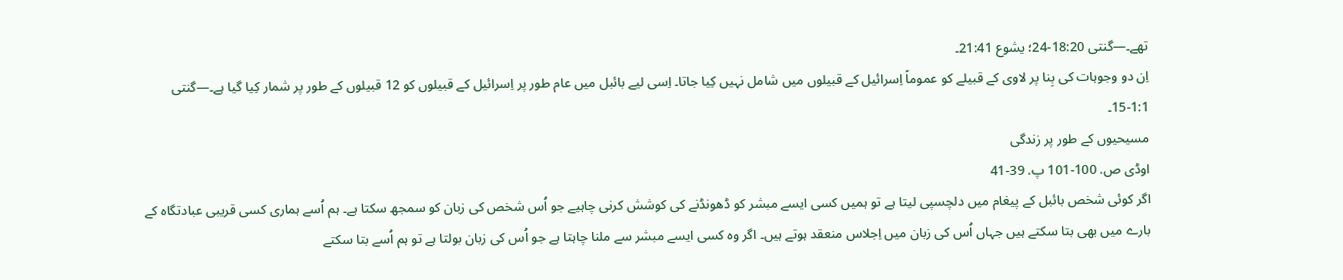تھے۔—گنتی 18:20-24؛ یشوع 21:41۔
اِن دو وجوہات کی بِنا پر لاوی کے قبیلے کو عموماً اِسرائیل کے قبیلوں میں شامل نہیں کِیا جاتا۔ اِسی لیے بائبل میں عام طور پر اِسرائیل کے قبیلوں کو 12 قبیلوں کے طور پر شمار کِیا گیا ہے۔—گنتی 1:1-15۔
مسیحیوں کے طور پر زندگی
اوڈی ص. 100-101 پ. 39-41
اگر کوئی شخص بائبل کے پیغام میں دلچسپی لیتا ہے تو ہمیں کسی ایسے مبشر کو ڈھونڈنے کی کوشش کرنی چاہیے جو اُس شخص کی زبان کو سمجھ سکتا ہے۔ ہم اُسے ہماری کسی قریبی عبادتگاہ کے بارے میں بھی بتا سکتے ہیں جہاں اُس کی زبان میں اِجلاس منعقد ہوتے ہیں۔ اگر وہ کسی ایسے مبشر سے ملنا چاہتا ہے جو اُس کی زبان بولتا ہے تو ہم اُسے بتا سکتے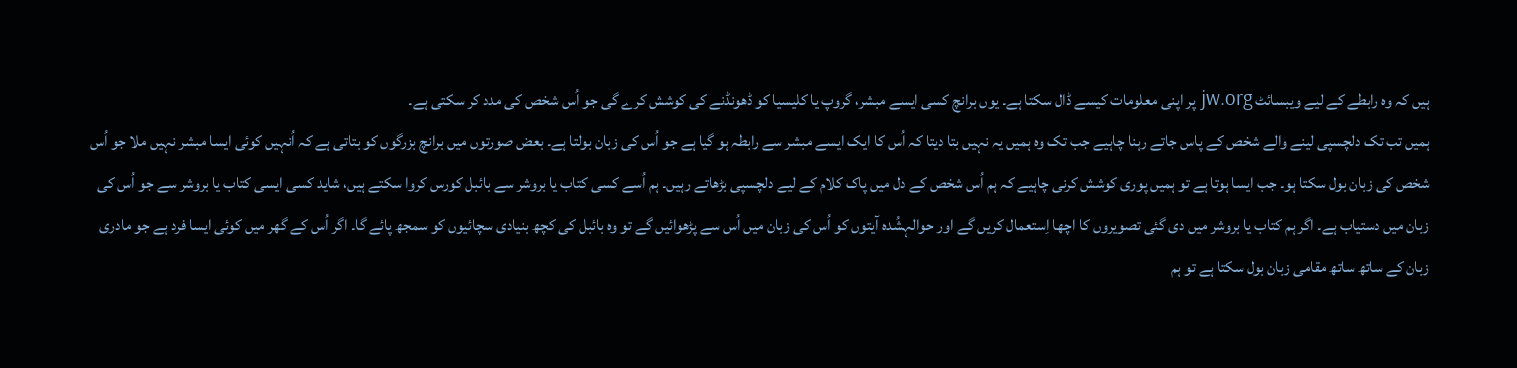ہیں کہ وہ رابطے کے لیے ویبسائٹ jw.org پر اپنی معلومات کیسے ڈال سکتا ہے۔ یوں برانچ کسی ایسے مبشر، گروپ یا کلیسیا کو ڈھونڈنے کی کوشش کرے گی جو اُس شخص کی مدد کر سکتی ہے۔
ہمیں تب تک دلچسپی لینے والے شخص کے پاس جاتے رہنا چاہیے جب تک وہ ہمیں یہ نہیں بتا دیتا کہ اُس کا ایک ایسے مبشر سے رابطہ ہو گیا ہے جو اُس کی زبان بولتا ہے۔ بعض صورتوں میں برانچ بزرگوں کو بتاتی ہے کہ اُنہیں کوئی ایسا مبشر نہیں ملا جو اُس شخص کی زبان بول سکتا ہو۔ جب ایسا ہوتا ہے تو ہمیں پوری کوشش کرنی چاہیے کہ ہم اُس شخص کے دل میں پاک کلام کے لیے دلچسپی بڑھاتے رہیں۔ ہم اُسے کسی کتاب یا بروشر سے بائبل کورس کروا سکتے ہیں، شاید کسی ایسی کتاب یا بروشر سے جو اُس کی زبان میں دستیاب ہے۔ اگر ہم کتاب یا بروشر میں دی گئی تصویروں کا اچھا اِستعمال کریں گے اور حوالہشُدہ آیتوں کو اُس کی زبان میں اُس سے پڑھوائیں گے تو وہ بائبل کی کچھ بنیادی سچائیوں کو سمجھ پائے گا۔ اگر اُس کے گھر میں کوئی ایسا فرد ہے جو مادری زبان کے ساتھ ساتھ مقامی زبان بول سکتا ہے تو ہم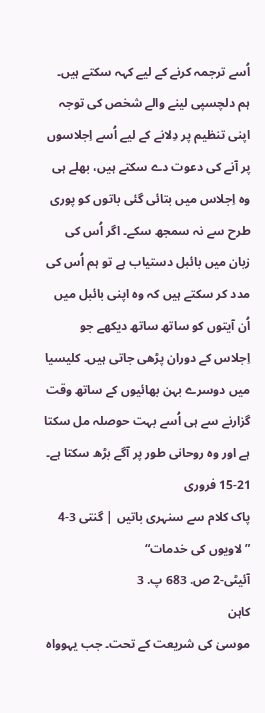اُسے ترجمہ کرنے کے لیے کہہ سکتے ہیں۔
ہم دلچسپی لینے والے شخص کی توجہ اپنی تنظیم پر دِلانے کے لیے اُسے اِجلاسوں پر آنے کی دعوت دے سکتے ہیں، بھلے ہی وہ اِجلاس میں بتائی گئی باتوں کو پوری طرح سے نہ سمجھ سکے۔ اگر اُس کی زبان میں بائبل دستیاب ہے تو ہم اُس کی مدد کر سکتے ہیں کہ وہ اپنی بائبل میں اُن آیتوں کو ساتھ ساتھ دیکھے جو اِجلاس کے دوران پڑھی جاتی ہیں۔ کلیسیا میں دوسرے بہن بھائیوں کے ساتھ وقت گزارنے سے ہی اُسے بہت حوصلہ مل سکتا ہے اور وہ روحانی طور پر آگے بڑھ سکتا ہے۔
15-21 فروری
پاک کلام سے سنہری باتیں | گنتی 3-4
”لاویوں کی خدمات“
آئیٹی-2 ص. 683 پ. 3
کاہن
موسیٰ کی شریعت کے تحت۔ جب یہوواہ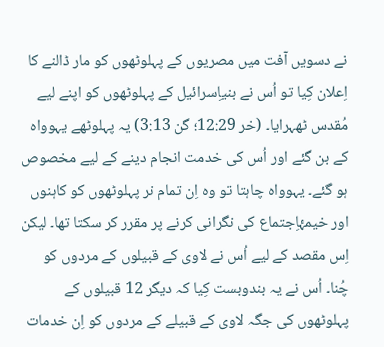نے دسویں آفت میں مصریوں کے پہلوٹھوں کو مار ڈالنے کا اِعلان کِیا تو اُس نے بنیاِسرائیل کے پہلوٹھوں کو اپنے لیے مُقدس ٹھہرایا۔ (خر 12:29؛ گن 3:13) یہ پہلوٹھے یہوواہ کے بن گئے اور اُس کی خدمت انجام دینے کے لیے مخصوص ہو گئے۔ یہوواہ چاہتا تو وہ اِن تمام نر پہلوٹھوں کو کاہنوں اور خیمۂاِجتماع کی نگرانی کرنے پر مقرر کر سکتا تھا۔ لیکن اِس مقصد کے لیے اُس نے لاوی کے قبیلوں کے مردوں کو چُنا۔ اُس نے یہ بندوبست کِیا کہ دیگر 12 قبیلوں کے پہلوٹھوں کی جگہ لاوی کے قبیلے کے مردوں کو اِن خدمات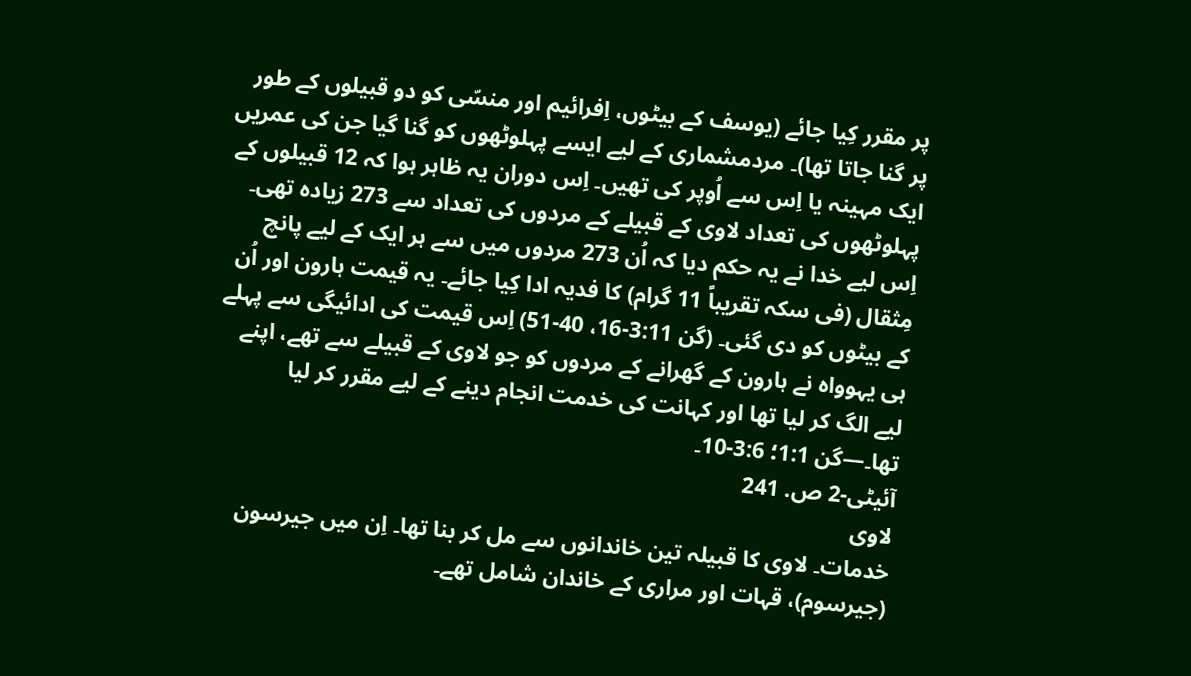پر مقرر کِیا جائے (یوسف کے بیٹوں، اِفرائیم اور منسّی کو دو قبیلوں کے طور پر گنا جاتا تھا)۔ مردمشماری کے لیے ایسے پہلوٹھوں کو گنا گیا جن کی عمریں ایک مہینہ یا اِس سے اُوپر کی تھیں۔ اِس دوران یہ ظاہر ہوا کہ 12 قبیلوں کے پہلوٹھوں کی تعداد لاوی کے قبیلے کے مردوں کی تعداد سے 273 زیادہ تھی۔ اِس لیے خدا نے یہ حکم دیا کہ اُن 273 مردوں میں سے ہر ایک کے لیے پانچ مِثقال (فی سکہ تقریباً 11 گرام) کا فدیہ ادا کِیا جائے۔ یہ قیمت ہارون اور اُن کے بیٹوں کو دی گئی۔ (گن 3:11-16، 40-51) اِس قیمت کی ادائیگی سے پہلے ہی یہوواہ نے ہارون کے گھرانے کے مردوں کو جو لاوی کے قبیلے سے تھے، اپنے لیے الگ کر لیا تھا اور کہانت کی خدمت انجام دینے کے لیے مقرر کر لیا تھا۔—گن 1:1؛ 3:6-10۔
آئیٹی-2 ص. 241
لاوی
خدمات۔ لاوی کا قبیلہ تین خاندانوں سے مل کر بنا تھا۔ اِن میں جیرسون (جیرسوم)، قہات اور مراری کے خاندان شامل تھے۔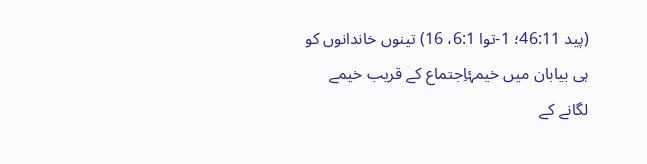(پید 46:11؛ 1-توا 6:1، 16) تینوں خاندانوں کو ہی بیابان میں خیمۂاِجتماع کے قریب خیمے لگانے کے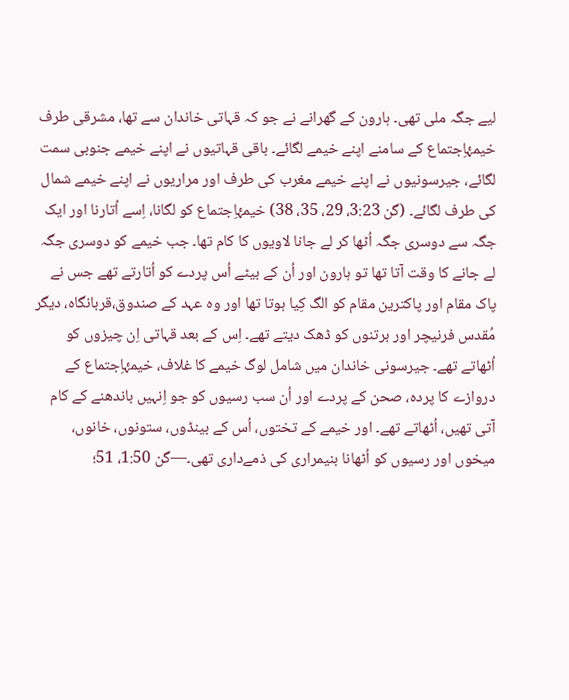لیے جگہ ملی تھی۔ ہارون کے گھرانے نے جو کہ قہاتی خاندان سے تھا، مشرقی طرف خیمۂاِجتماع کے سامنے اپنے خیمے لگائے۔ باقی قہاتیوں نے اپنے خیمے جنوبی سمت لگائے، جیرسونیوں نے اپنے خیمے مغرب کی طرف اور مراریوں نے اپنے خیمے شمال کی طرف لگائے۔ (گن 3:23، 29، 35، 38) خیمۂاِجتماع کو لگانا، اِسے اُتارنا اور ایک جگہ سے دوسری جگہ اُٹھا کر لے جانا لاویوں کا کام تھا۔ جب خیمے کو دوسری جگہ لے جانے کا وقت آتا تھا تو ہارون اور اُن کے بیٹے اُس پردے کو اُتارتے تھے جس نے پاک مقام اور پاکترین مقام کو الگ کِیا ہوتا تھا اور وہ عہد کے صندوق،قربانگاہ، دیگر مُقدس فرنیچر اور برتنوں کو ڈھک دیتے تھے۔ اِس کے بعد قہاتی اِن چیزوں کو اُٹھاتے تھے۔ جیرسونی خاندان میں شامل لوگ خیمے کا غلاف، خیمۂاِجتماع کے دروازے کا پردہ، صحن کے پردے اور اُن سب رسیوں کو جو اِنہیں باندھنے کے کام آتی تھیں، اُٹھاتے تھے۔ اور خیمے کے تختوں، اُس کے بینڈوں، ستونوں، خانوں، میخوں اور رسیوں کو اُٹھانا بنیمراری کی ذمےداری تھی۔—گن 1:50، 51؛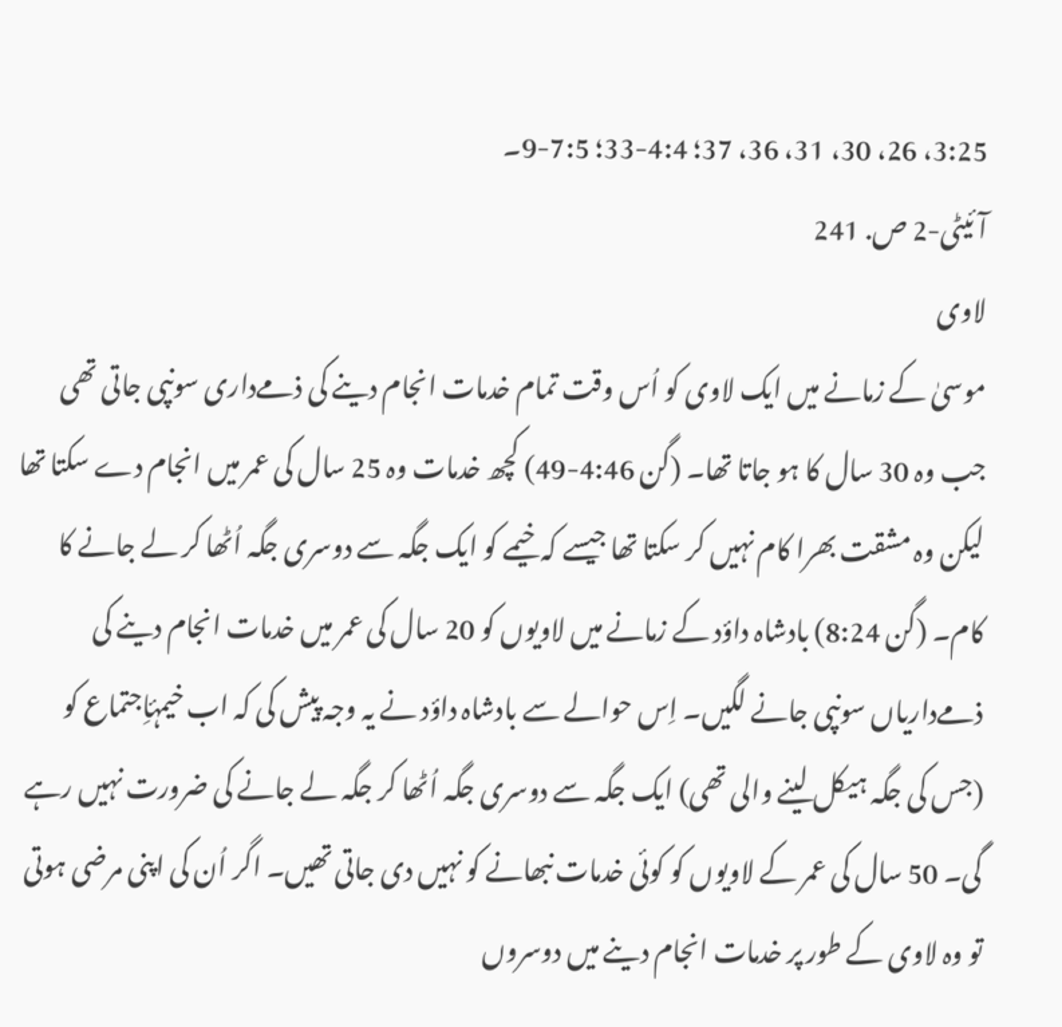3:25، 26، 30، 31، 36، 37؛ 4:4-33؛ 7:5-9۔
آئیٹی-2 ص. 241
لاوی
موسیٰ کے زمانے میں ایک لاوی کو اُس وقت تمام خدمات انجام دینے کی ذمےداری سونپی جاتی تھی جب وہ 30 سال کا ہو جاتا تھا۔ (گن 4:46-49) کچھ خدمات وہ 25 سال کی عمر میں انجام دے سکتا تھا لیکن وہ مشقت بھرا کام نہیں کر سکتا تھا جیسے کہ خیمے کو ایک جگہ سے دوسری جگہ اُٹھا کر لے جانے کا کام۔ (گن 8:24) بادشاہ داؤد کے زمانے میں لاویوں کو 20 سال کی عمر میں خدمات انجام دینے کی ذمےداریاں سونپی جانے لگیں۔ اِس حوالے سے بادشاہ داؤد نے یہ وجہ پیش کی کہ اب خیمۂاِجتماع کو (جس کی جگہ ہیکل لینے والی تھی) ایک جگہ سے دوسری جگہ اُٹھا کر جگہ لے جانے کی ضرورت نہیں رہے گی۔ 50 سال کی عمر کے لاویوں کو کوئی خدمات نبھانے کو نہیں دی جاتی تھیں۔ اگر اُن کی اپنی مرضی ہوتی تو وہ لاوی کے طور پر خدمات انجام دینے میں دوسروں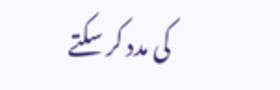کی مدد کر سکتے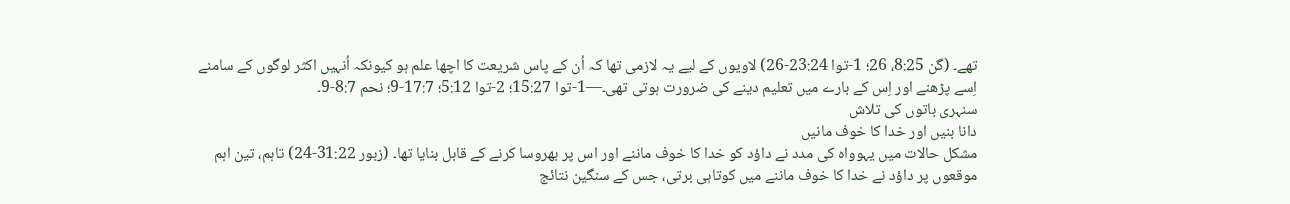تھے۔ (گن 8:25، 26؛ 1-توا 23:24-26) لاویوں کے لیے یہ لازمی تھا کہ اُن کے پاس شریعت کا اچھا علم ہو کیونکہ اُنہیں اکثر لوگوں کے سامنے اِسے پڑھنے اور اِس کے بارے میں تعلیم دینے کی ضرورت ہوتی تھی۔—1-توا 15:27؛ 2-توا 5:12؛ 17:7-9؛ نحم 8:7-9۔
سنہری باتوں کی تلاش
دانا بنیں اور خدا کا خوف مانیں
مشکل حالات میں یہوواہ کی مدد نے داؤد کو خدا کا خوف ماننے اور اس پر بھروسا کرنے کے قابل بنایا تھا۔ (زبور 31:22-24) تاہم، تین اہم موقعوں پر داؤد نے خدا کا خوف ماننے میں کوتاہی برتی، جس کے سنگین نتائج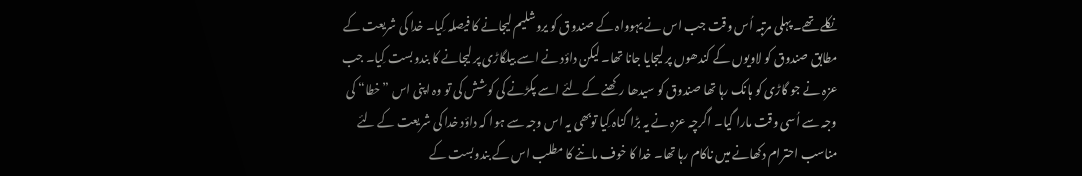نکلے تھے۔ پہلی مرتبہ اُس وقت جب اس نے یہوواہ کے صندوق کو یروشلیم لیجانے کا فیصلہ کِیا۔ خدا کی شریعت کے مطابق صندوق کو لاویوں کے کندھوں پر لیجایا جانا تھا۔ لیکن داؤد نے اسے بیلگاڑی پر لیجانے کا بندوبست کِیا۔ جب عزہ نے جو گاڑی کو ہانک رہا تھا صندوق کو سیدھا رکھنے کے لئے اسے پکڑنے کی کوشش کی تو وہ اپنی اس ”خطا“ کی وجہ سے اُسی وقت مارا گیا۔ اگرچہ عزہ نے یہ بڑا گناہ کِیا توبھی یہ اس وجہ سے ہوا کہ داؤد خدا کی شریعت کے لئے مناسب احترام دکھانے میں ناکام رہا تھا۔ خدا کا خوف ماننے کا مطلب اس کے بندوبست کے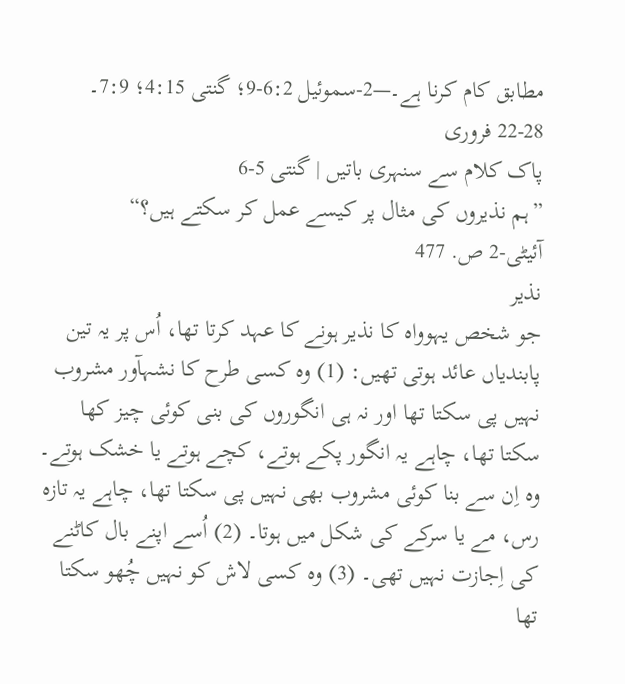مطابق کام کرنا ہے۔—2-سموئیل 6:2-9؛ گنتی 4:15؛ 7:9۔
22-28 فروری
پاک کلام سے سنہری باتیں | گنتی 5-6
”ہم نذیروں کی مثال پر کیسے عمل کر سکتے ہیں؟“
آئیٹی-2 ص. 477
نذیر
جو شخص یہوواہ کا نذیر ہونے کا عہد کرتا تھا، اُس پر یہ تین پابندیاں عائد ہوتی تھیں: (1) وہ کسی طرح کا نشہآور مشروب نہیں پی سکتا تھا اور نہ ہی انگوروں کی بنی کوئی چیز کھا سکتا تھا، چاہے یہ انگور پکے ہوتے، کچے ہوتے یا خشک ہوتے۔ وہ اِن سے بنا کوئی مشروب بھی نہیں پی سکتا تھا، چاہے یہ تازہ رس، مے یا سرکے کی شکل میں ہوتا۔ (2) اُسے اپنے بال کاٹنے کی اِجازت نہیں تھی۔ (3) وہ کسی لاش کو نہیں چُھو سکتا تھا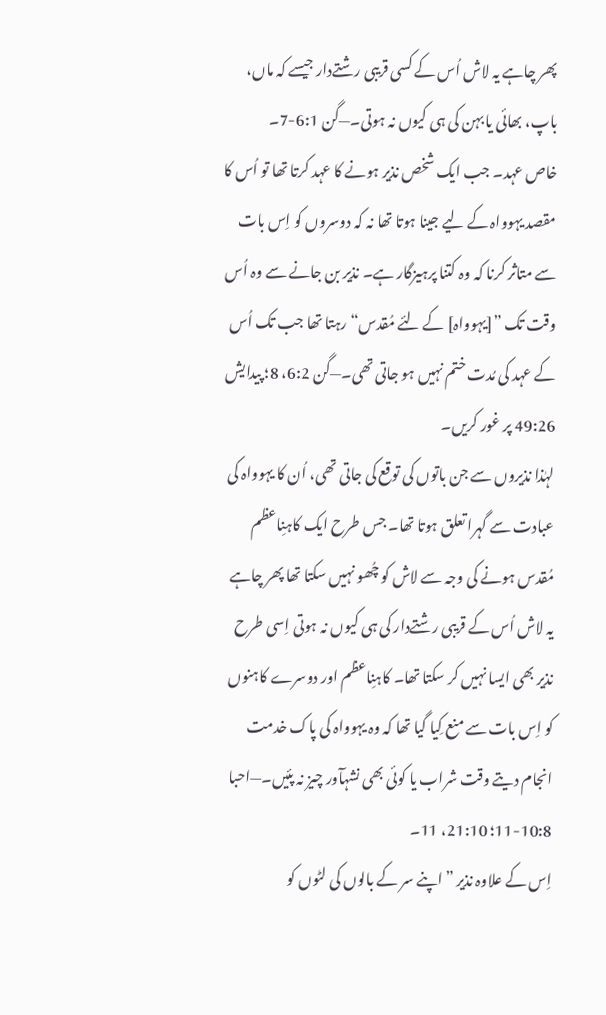پھر چاہے یہ لاش اُس کے کسی قریبی رشتےدار جیسے کہ ماں، باپ، بھائی یا بہن کی ہی کیوں نہ ہوتی۔—گن 6:1-7۔
خاص عہد۔ جب ایک شخص نذیر ہونے کا عہد کرتا تھا تو اُس کا مقصد یہوواہ کے لیے جینا ہوتا تھا نہ کہ دوسروں کو اِس بات سے متاثر کرنا کہ وہ کتنا پرہیزگار ہے۔ نذیر بن جانے سے وہ اُس وقت تک ”[یہوواہ] کے لئے مُقدس“ رہتا تھا جب تک اُس کے عہد کی مُدت ختم نہیں ہو جاتی تھی۔—گن 6:2، 8؛ پیدایش 49:26 پر غور کریں۔
لہٰذا نذیروں سے جن باتوں کی توقع کی جاتی تھی، اُن کا یہوواہ کی عبادت سے گہرا تعلق ہوتا تھا۔ جس طرح ایک کاہنِاعظم مُقدس ہونے کی وجہ سے لاش کو چُھو نہیں سکتا تھا پھر چاہے یہ لاش اُس کے قریبی رشتےدار کی ہی کیوں نہ ہوتی اِسی طرح نذیر بھی ایسا نہیں کر سکتا تھا۔ کاہنِاعظم اور دوسرے کاہنوں کو اِس بات سے منع کِیا گیا تھا کہ وہ یہوواہ کی پاک خدمت انجام دیتے وقت شراب یا کوئی بھی نشہآور چیز نہ پئیں۔—احبا 10:8-11؛ 21:10، 11۔
اِس کے علاوہ نذیر ”اپنے سر کے بالوں کی لٹوں کو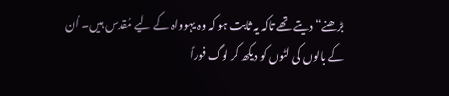بڑھنے“ دیتے تھے تاکہ یہ ثابت ہو کہ وہ یہوواہ کے لیے مُقدس ہیں۔ اُن کے بالوں کی لٹوں کو دیکھ کر لوگ فوراً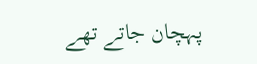پہچان جاتے تھے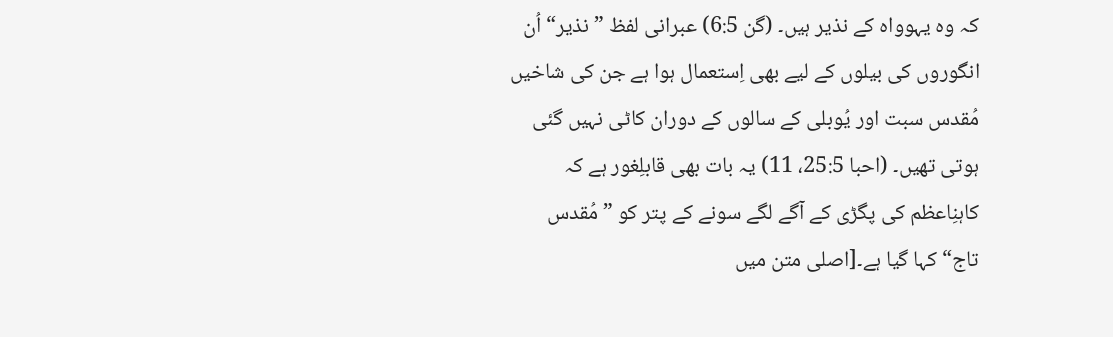کہ وہ یہوواہ کے نذیر ہیں۔ (گن 6:5) عبرانی لفظ ”نذیر“ اُن انگوروں کی بیلوں کے لیے بھی اِستعمال ہوا ہے جن کی شاخیں مُقدس سبت اور یُوبلی کے سالوں کے دوران کاٹی نہیں گئی ہوتی تھیں۔ (احبا 25:5، 11) یہ بات بھی قابلِغور ہے کہ کاہنِاعظم کی پگڑی کے آگے لگے سونے کے پتر کو ”مُقدس تاج“کہا گیا ہے۔[اصلی متن میں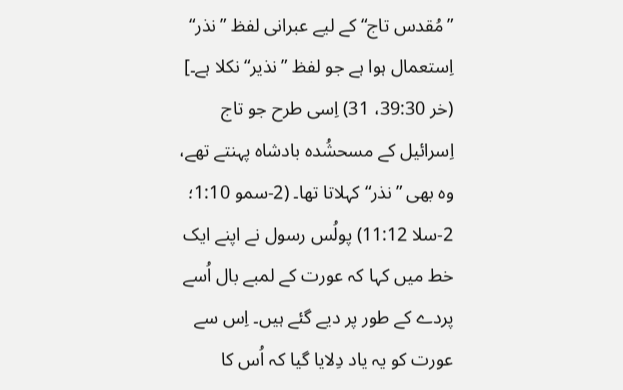”مُقدس تاج“ کے لیے عبرانی لفظ ”نذر“ اِستعمال ہوا ہے جو لفظ ”نذیر“ نکلا ہے۔] (خر 39:30، 31) اِسی طرح جو تاج اِسرائیل کے مسحشُدہ بادشاہ پہنتے تھے، وہ بھی ”نذر“ کہلاتا تھا۔ (2-سمو 1:10؛ 2-سلا 11:12) پولُس رسول نے اپنے ایک خط میں کہا کہ عورت کے لمبے بال اُسے پردے کے طور پر دیے گئے ہیں۔ اِس سے عورت کو یہ یاد دِلایا گیا کہ اُس کا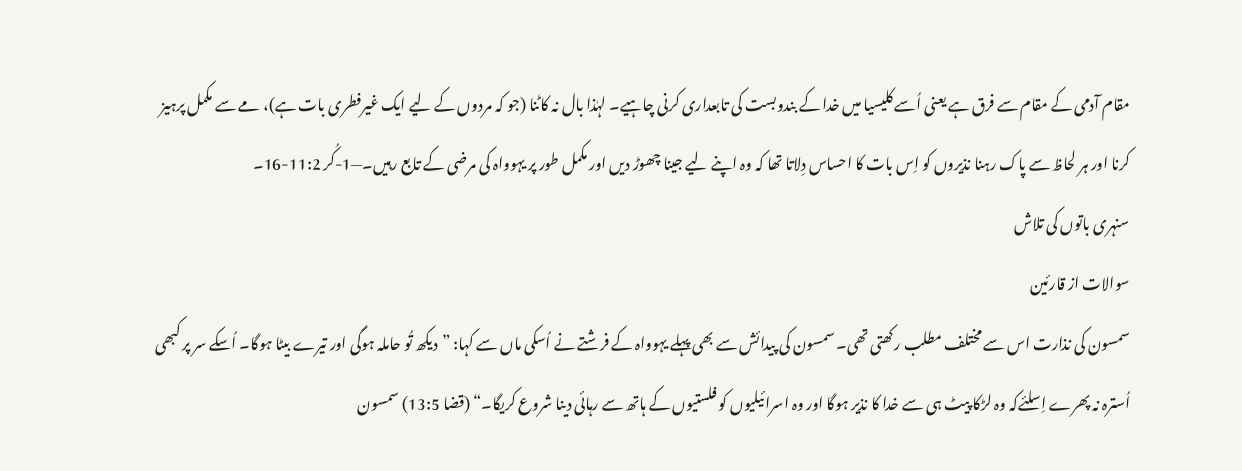مقام آدمی کے مقام سے فرق ہے یعنی اُسے کلیسیا میں خدا کے بندوبست کی تابعداری کرنی چاہیے۔ لہٰذا بال نہ کاٹنا (جو کہ مردوں کے لیے ایک غیرفطری بات ہے)، مے سے مکمل پرہیز کرنا اور ہر لحاظ سے پاک رہنا نذیروں کو اِس بات کا احساس دِلاتا تھا کہ وہ اپنے لیے جینا چھوڑ دیں اور مکمل طور پر یہوواہ کی مرضی کے تابع رہیں۔—1-کُر 11:2-16۔
سنہری باتوں کی تلاش
سوالات از قارئین
سمسون کی نذارت اس سے مختلف مطلب رکھتی تھی۔ سمسون کی پیدائش سے بھی پہلے یہوواہ کے فرشتے نے اُسکی ماں سے کہا: ”دیکھ تُو حاملہ ہوگی اور تیرے بیٹا ہوگا۔ اُسکے سر پر کبھی اُسترہ نہ پھرے اِسلئےکہ وہ لڑکا پیٹ ہی سے خدا کا نذیر ہوگا اور وہ اسرائیلیوں کو فلستیوں کے ہاتھ سے رہائی دینا شروع کریگا۔“ (قضا 13:5) سمسون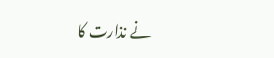نے نذارت کا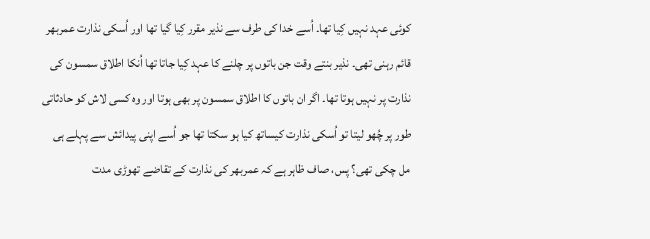کوئی عہد نہیں کِیا تھا۔ اُسے خدا کی طرف سے نذیر مقرر کِیا گیا تھا اور اُسکی نذارت عمربھر قائم رہنی تھی۔ نذیر بنتے وقت جن باتوں پر چلنے کا عہد کِیا جاتا تھا اُنکا اطلاق سمسون کی نذارت پر نہیں ہوتا تھا۔ اگر ان باتوں کا اطلاق سمسون پر بھی ہوتا اور وہ کسی لاش کو حادثاتی طور پر چُھو لیتا تو اُسکی نذارت کیساتھ کیا ہو سکتا تھا جو اُسے اپنی پیدائش سے پہلے ہی مل چکی تھی؟ پس، صاف ظاہر ہے کہ عمربھر کی نذارت کے تقاضے تھوڑی مدت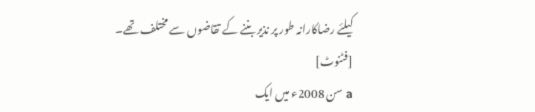کیلئے رضاکارانہ طور پر نذیر بننے کے تقاضوں سے مختلف تھے۔
[فٹنوٹ]
a سن 2008ء میں ایک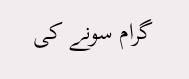گرام سونے کی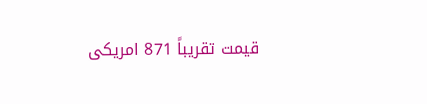قیمت تقریباً 871 امریکی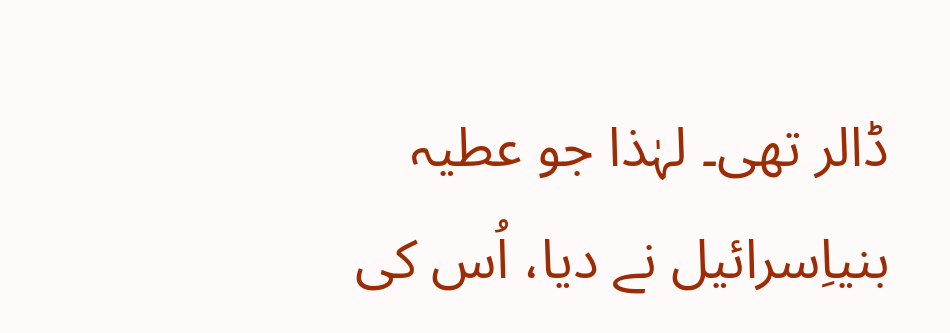ڈالر تھی۔ لہٰذا جو عطیہ بنیاِسرائیل نے دیا، اُس کی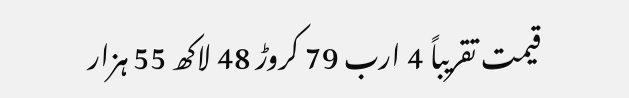قیمت تقریباً 4 ارب 79 کروڑ 48 لاکھ 55 ہزار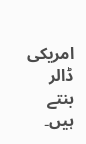امریکی ڈالر بنتے ہیں۔